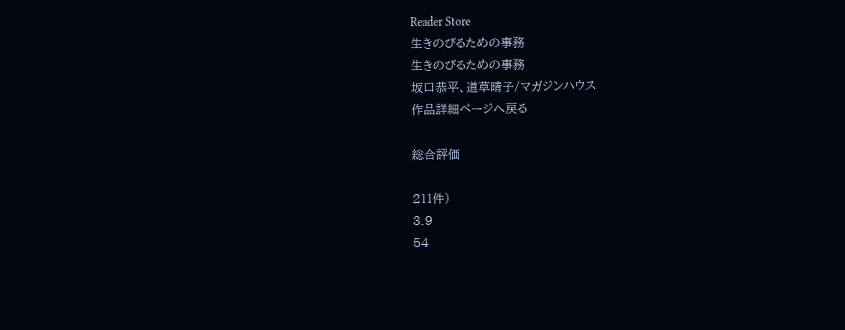Reader Store
生きのびるための事務
生きのびるための事務
坂口恭平、道草晴子/マガジンハウス
作品詳細ページへ戻る

総合評価

211件)
3.9
54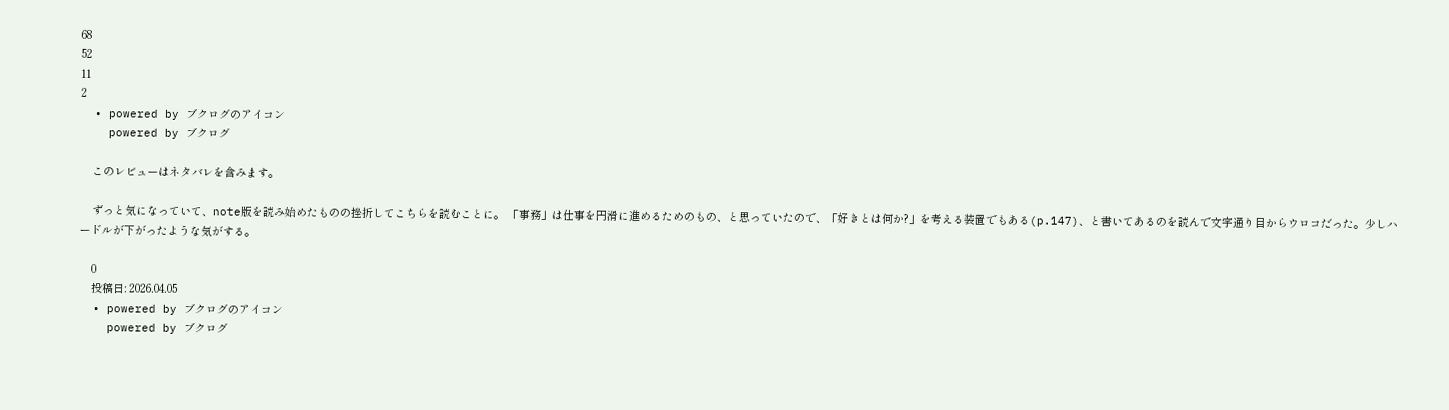68
52
11
2
  • powered by ブクログのアイコン
    powered by ブクログ

    このレビューはネタバレを含みます。

    ずっと気になっていて、note版を読み始めたものの挫折してこちらを読むことに。 「事務」は仕事を円滑に進めるためのもの、と思っていたので、「好きとは何か?」を考える装置でもある(p.147)、と書いてあるのを読んで文字通り目からウロコだった。少しハードルが下がったような気がする。

    0
    投稿日: 2026.04.05
  • powered by ブクログのアイコン
    powered by ブクログ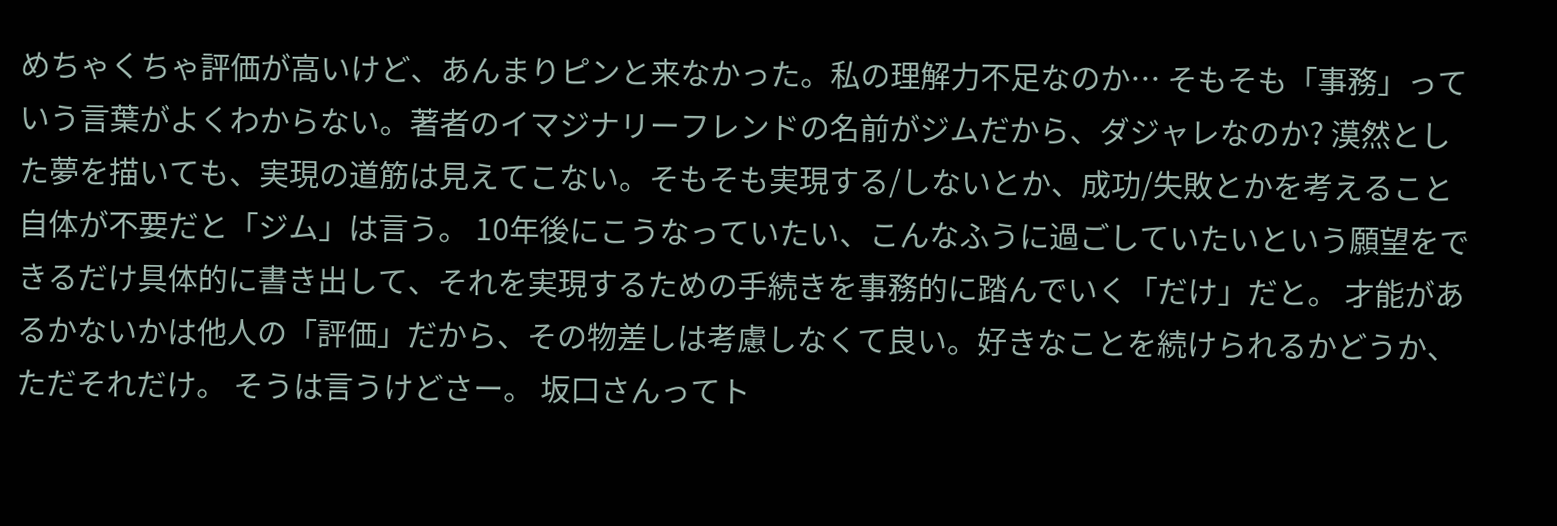めちゃくちゃ評価が高いけど、あんまりピンと来なかった。私の理解力不足なのか… そもそも「事務」っていう言葉がよくわからない。著者のイマジナリーフレンドの名前がジムだから、ダジャレなのか? 漠然とした夢を描いても、実現の道筋は見えてこない。そもそも実現する/しないとか、成功/失敗とかを考えること自体が不要だと「ジム」は言う。 10年後にこうなっていたい、こんなふうに過ごしていたいという願望をできるだけ具体的に書き出して、それを実現するための手続きを事務的に踏んでいく「だけ」だと。 才能があるかないかは他人の「評価」だから、その物差しは考慮しなくて良い。好きなことを続けられるかどうか、ただそれだけ。 そうは言うけどさー。 坂口さんってト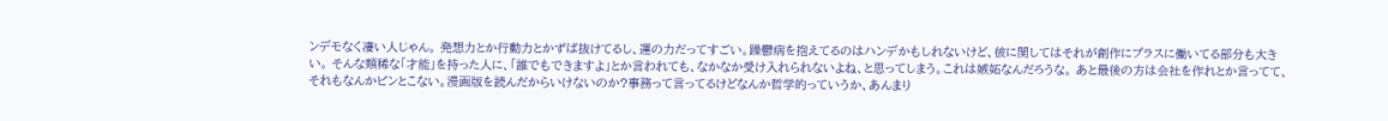ンデモなく凄い人じゃん。 発想力とか行動力とかずば抜けてるし、運の力だってすごい。躁鬱病を抱えてるのはハンデかもしれないけど、彼に関してはそれが創作にプラスに働いてる部分も大きい。 そんな類稀な「才能」を持った人に、「誰でもできますよ」とか言われても、なかなか受け入れられないよね、と思ってしまう。これは嫉妬なんだろうな。 あと最後の方は会社を作れとか言ってて、それもなんかピンとこない。漫画版を読んだからいけないのか?事務って言ってるけどなんか哲学的っていうか、あんまり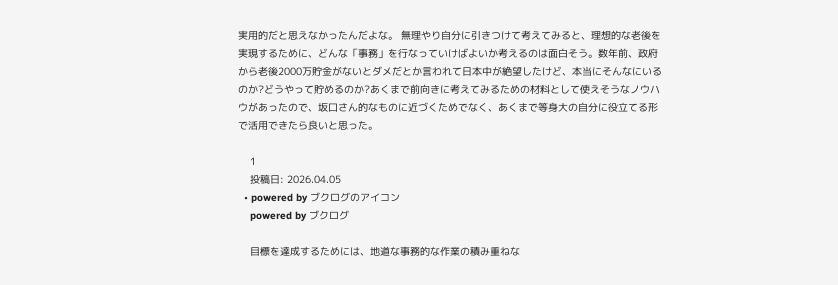実用的だと思えなかったんだよな。 無理やり自分に引きつけて考えてみると、理想的な老後を実現するために、どんな「事務」を行なっていけばよいか考えるのは面白そう。数年前、政府から老後2000万貯金がないとダメだとか言われて日本中が絶望したけど、本当にそんなにいるのか?どうやって貯めるのか?あくまで前向きに考えてみるための材料として使えそうなノウハウがあったので、坂口さん的なものに近づくためでなく、あくまで等身大の自分に役立てる形で活用できたら良いと思った。

    1
    投稿日: 2026.04.05
  • powered by ブクログのアイコン
    powered by ブクログ

    目標を達成するためには、地道な事務的な作業の積み重ねな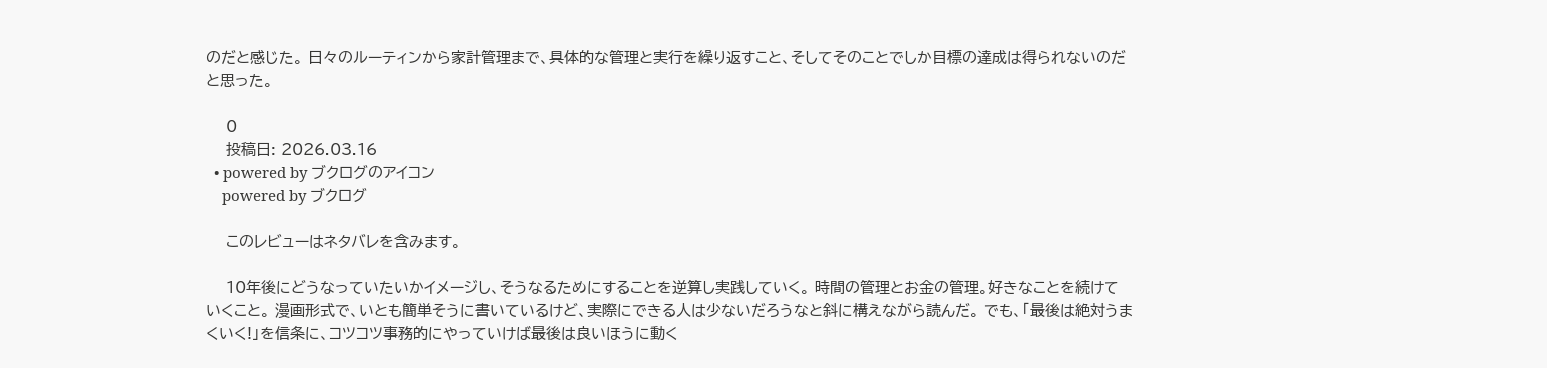のだと感じた。 日々のルーティンから家計管理まで、具体的な管理と実行を繰り返すこと、そしてそのことでしか目標の達成は得られないのだと思った。

    0
    投稿日: 2026.03.16
  • powered by ブクログのアイコン
    powered by ブクログ

    このレビューはネタバレを含みます。

    10年後にどうなっていたいかイメージし、そうなるためにすることを逆算し実践していく。 時間の管理とお金の管理。好きなことを続けていくこと。 漫画形式で、いとも簡単そうに書いているけど、実際にできる人は少ないだろうなと斜に構えながら読んだ。 でも、「最後は絶対うまくいく!」を信条に、コツコツ事務的にやっていけば最後は良いほうに動く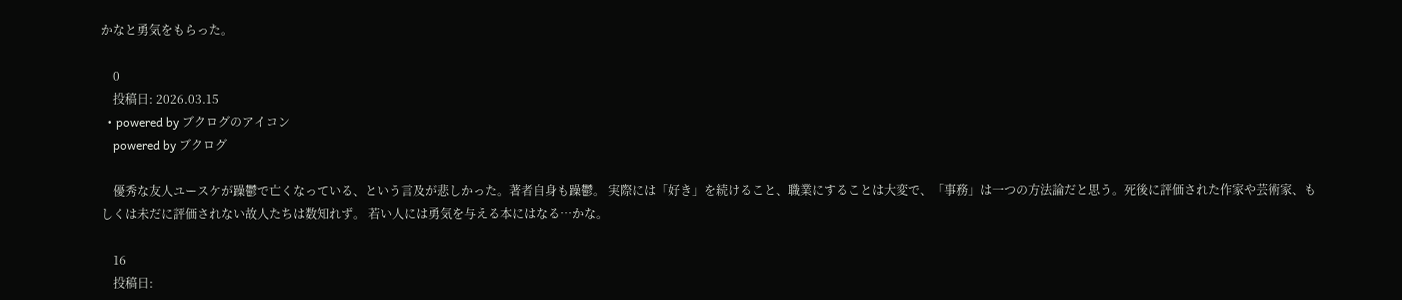かなと勇気をもらった。

    0
    投稿日: 2026.03.15
  • powered by ブクログのアイコン
    powered by ブクログ

    優秀な友人ユースケが躁鬱で亡くなっている、という言及が悲しかった。著者自身も躁鬱。 実際には「好き」を続けること、職業にすることは大変で、「事務」は一つの方法論だと思う。死後に評価された作家や芸術家、もしくは未だに評価されない故人たちは数知れず。 若い人には勇気を与える本にはなる…かな。

    16
    投稿日: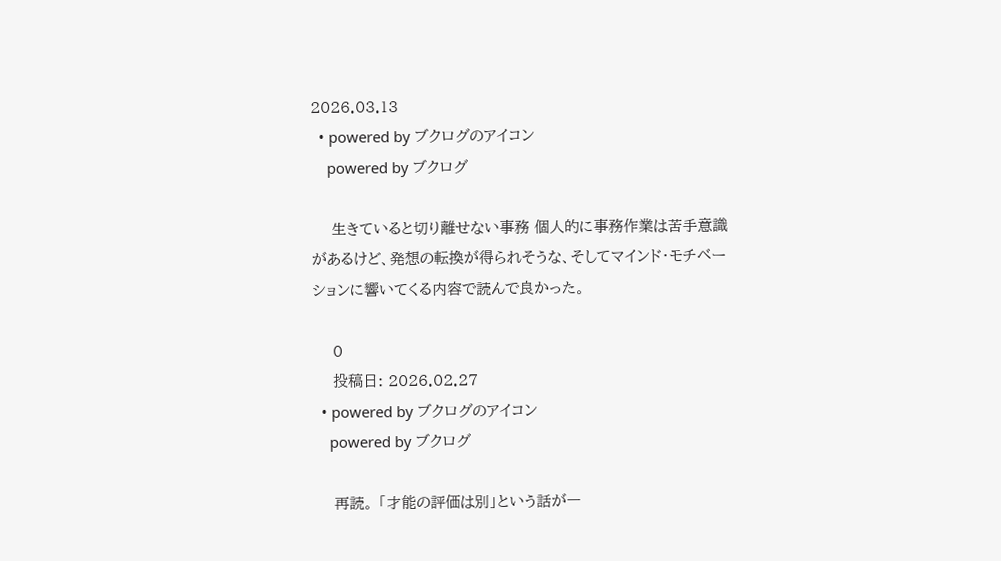2026.03.13
  • powered by ブクログのアイコン
    powered by ブクログ

    生きていると切り離せない事務 個人的に事務作業は苦手意識があるけど、発想の転換が得られそうな、そしてマインド・モチベーションに響いてくる内容で読んで良かった。

    0
    投稿日: 2026.02.27
  • powered by ブクログのアイコン
    powered by ブクログ

    再読。 「才能の評価は別」という話が一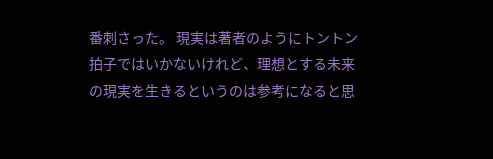番刺さった。 現実は著者のようにトントン拍子ではいかないけれど、理想とする未来の現実を生きるというのは参考になると思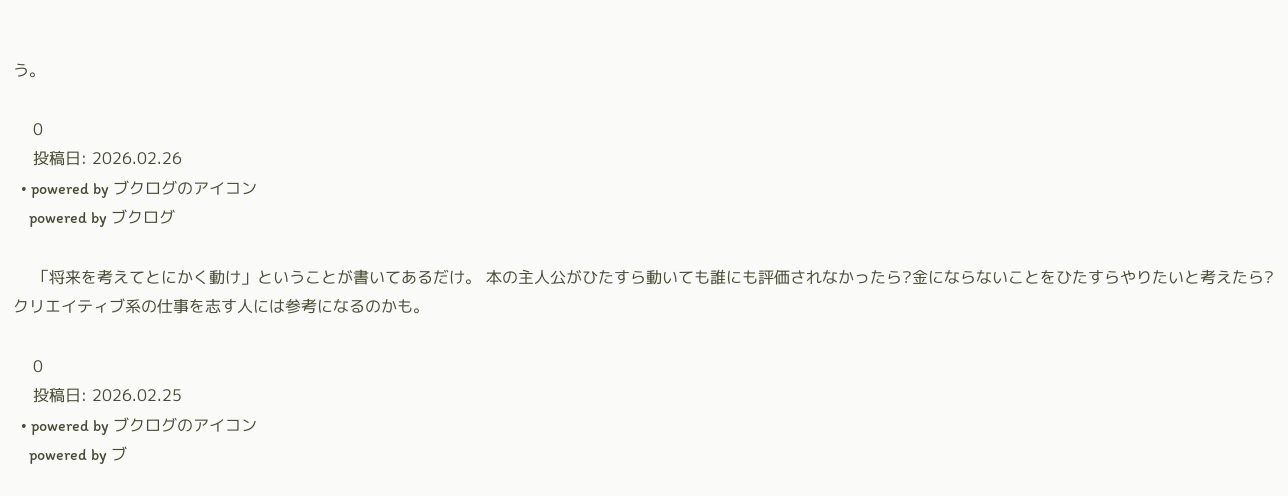う。

    0
    投稿日: 2026.02.26
  • powered by ブクログのアイコン
    powered by ブクログ

    「将来を考えてとにかく動け」ということが書いてあるだけ。 本の主人公がひたすら動いても誰にも評価されなかったら?金にならないことをひたすらやりたいと考えたら? クリエイティブ系の仕事を志す人には参考になるのかも。

    0
    投稿日: 2026.02.25
  • powered by ブクログのアイコン
    powered by ブ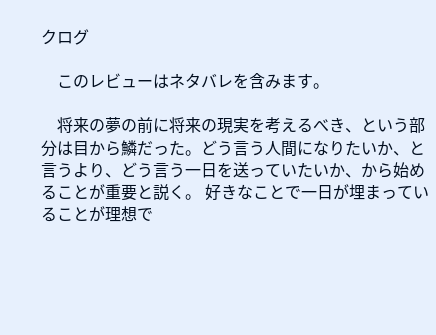クログ

    このレビューはネタバレを含みます。

    将来の夢の前に将来の現実を考えるべき、という部分は目から鱗だった。どう言う人間になりたいか、と言うより、どう言う一日を送っていたいか、から始めることが重要と説く。 好きなことで一日が埋まっていることが理想で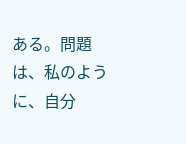ある。問題は、私のように、自分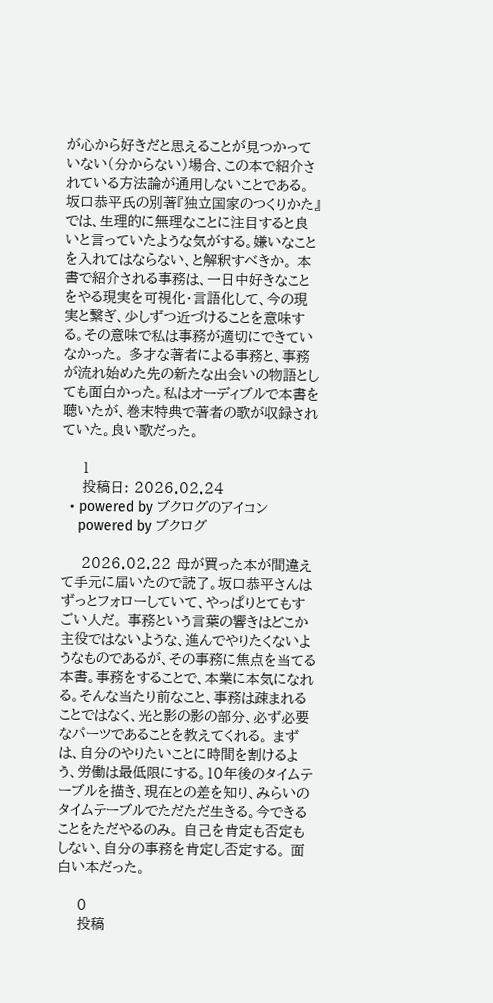が心から好きだと思えることが見つかっていない(分からない)場合、この本で紹介されている方法論が通用しないことである。 坂口恭平氏の別著『独立国家のつくりかた』では、生理的に無理なことに注目すると良いと言っていたような気がする。嫌いなことを入れてはならない、と解釈すべきか。 本書で紹介される事務は、一日中好きなことをやる現実を可視化・言語化して、今の現実と繋ぎ、少しずつ近づけることを意味する。その意味で私は事務が適切にできていなかった。 多才な著者による事務と、事務が流れ始めた先の新たな出会いの物語としても面白かった。私はオーディブルで本書を聴いたが、巻末特典で著者の歌が収録されていた。良い歌だった。

    1
    投稿日: 2026.02.24
  • powered by ブクログのアイコン
    powered by ブクログ

    2026.02.22 母が買った本が間違えて手元に届いたので読了。坂口恭平さんはずっとフォローしていて、やっぱりとてもすごい人だ。 事務という言葉の響きはどこか主役ではないような、進んでやりたくないようなものであるが、その事務に焦点を当てる本書。事務をすることで、本業に本気になれる。そんな当たり前なこと、事務は疎まれることではなく、光と影の影の部分、必ず必要なパーツであることを教えてくれる。 まずは、自分のやりたいことに時間を割けるよう、労働は最低限にする。10年後のタイムテーブルを描き、現在との差を知り、みらいのタイムテーブルでただただ生きる。今できることをただやるのみ。 自己を肯定も否定もしない、自分の事務を肯定し否定する。 面白い本だった。

    0
    投稿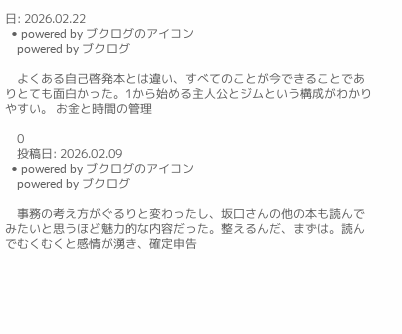日: 2026.02.22
  • powered by ブクログのアイコン
    powered by ブクログ

    よくある自己啓発本とは違い、すべてのことが今できることでありとても面白かった。1から始める主人公とジムという構成がわかりやすい。 お金と時間の管理

    0
    投稿日: 2026.02.09
  • powered by ブクログのアイコン
    powered by ブクログ

    事務の考え方がぐるりと変わったし、坂口さんの他の本も読んでみたいと思うほど魅力的な内容だった。整えるんだ、まずは。読んでむくむくと感情が湧き、確定申告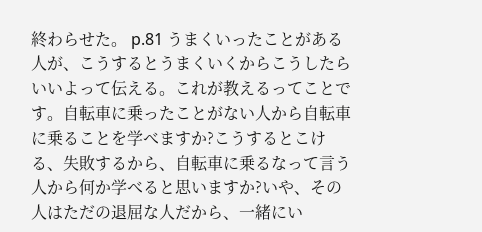終わらせた。 p.81 うまくいったことがある人が、こうするとうまくいくからこうしたらいいよって伝える。これが教えるってことです。自転車に乗ったことがない人から自転車に乗ることを学べますか?こうするとこける、失敗するから、自転車に乗るなって言う人から何か学べると思いますか?いや、その人はただの退屈な人だから、一緒にい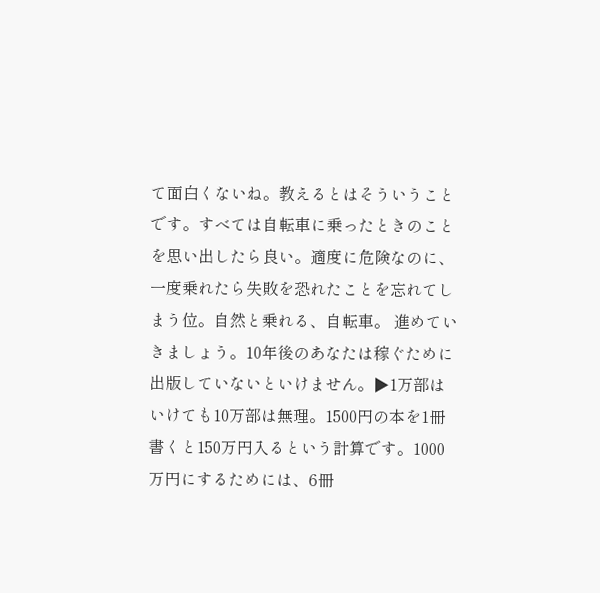て面白くないね。教えるとはそういうことです。すべては自転車に乗ったときのことを思い出したら良い。適度に危険なのに、一度乗れたら失敗を恐れたことを忘れてしまう位。自然と乗れる、自転車。 進めていきましょう。10年後のあなたは稼ぐために出版していないといけません。▶1万部はいけても10万部は無理。1500円の本を1冊書くと150万円入るという計算です。1000万円にするためには、6冊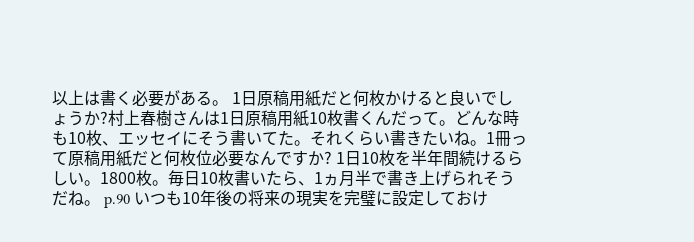以上は書く必要がある。 1日原稿用紙だと何枚かけると良いでしょうか?村上春樹さんは1日原稿用紙10枚書くんだって。どんな時も10枚、エッセイにそう書いてた。それくらい書きたいね。1冊って原稿用紙だと何枚位必要なんですか? 1日10枚を半年間続けるらしい。1800枚。毎日10枚書いたら、1ヵ月半で書き上げられそうだね。 p.90 いつも10年後の将来の現実を完璧に設定しておけ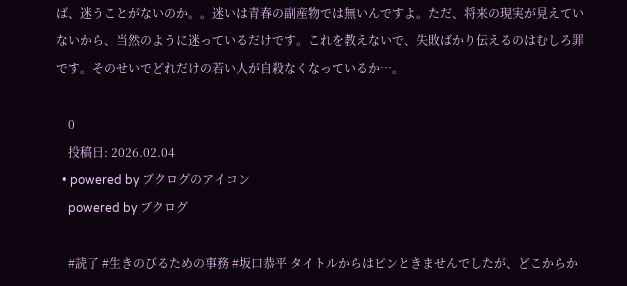ば、迷うことがないのか。。迷いは青春の副産物では無いんですよ。ただ、将来の現実が見えていないから、当然のように迷っているだけです。これを教えないで、失敗ばかり伝えるのはむしろ罪です。そのせいでどれだけの若い人が自殺なくなっているか…。

    0
    投稿日: 2026.02.04
  • powered by ブクログのアイコン
    powered by ブクログ

    #読了 #生きのびるための事務 #坂口恭平 タイトルからはピンときませんでしたが、どこからか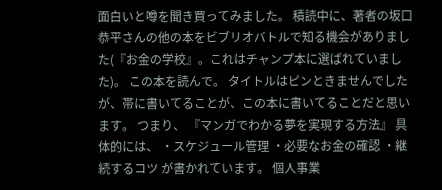面白いと噂を聞き買ってみました。 積読中に、著者の坂口恭平さんの他の本をビブリオバトルで知る機会がありました(『お金の学校』。これはチャンプ本に選ばれていました)。 この本を読んで。 タイトルはピンときませんでしたが、帯に書いてることが、この本に書いてることだと思います。 つまり、 『マンガでわかる夢を実現する方法』 具体的には、 ・スケジュール管理 ・必要なお金の確認 ・継続するコツ が書かれています。 個人事業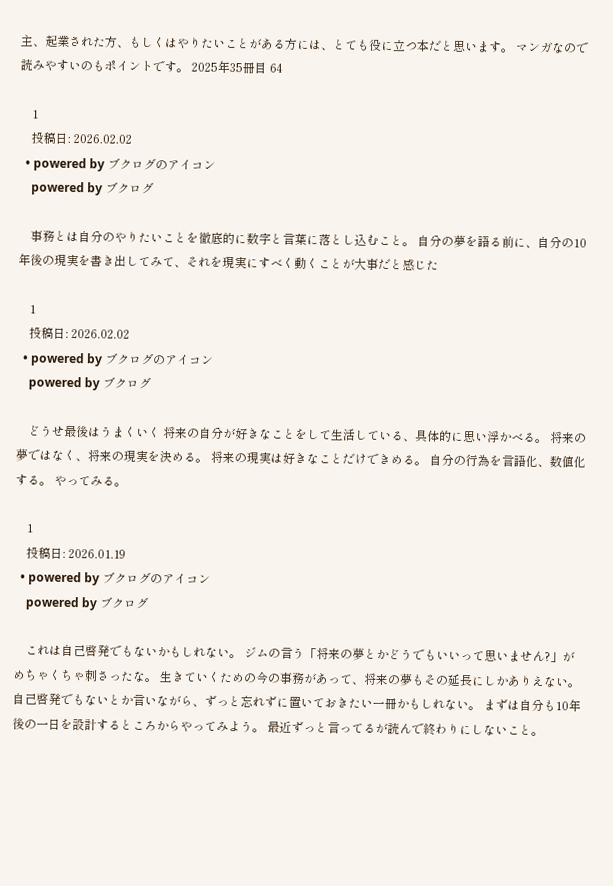主、起業された方、もしくはやりたいことがある方には、とても役に立つ本だと思います。 マンガなので読みやすいのもポイントです。 2025年35冊目 64

    1
    投稿日: 2026.02.02
  • powered by ブクログのアイコン
    powered by ブクログ

    事務とは自分のやりたいことを徹底的に数字と言葉に落とし込むこと。 自分の夢を語る前に、自分の10年後の現実を書き出してみて、それを現実にすべく動くことが大事だと感じた

    1
    投稿日: 2026.02.02
  • powered by ブクログのアイコン
    powered by ブクログ

    どうせ最後はうまくいく 将来の自分が好きなことをして生活している、具体的に思い浮かべる。 将来の夢ではなく、将来の現実を決める。 将来の現実は好きなことだけできめる。 自分の行為を言語化、数値化する。 やってみる。

    1
    投稿日: 2026.01.19
  • powered by ブクログのアイコン
    powered by ブクログ

    これは自己啓発でもないかもしれない。 ジムの言う「将来の夢とかどうでもいいって思いません?」がめちゃくちゃ刺さったな。 生きていくための今の事務があって、将来の夢もその延長にしかありえない。 自己啓発でもないとか言いながら、ずっと忘れずに置いておきたい一冊かもしれない。 まずは自分も10年後の一日を設計するところからやってみよう。 最近ずっと言ってるが読んで終わりにしないこと。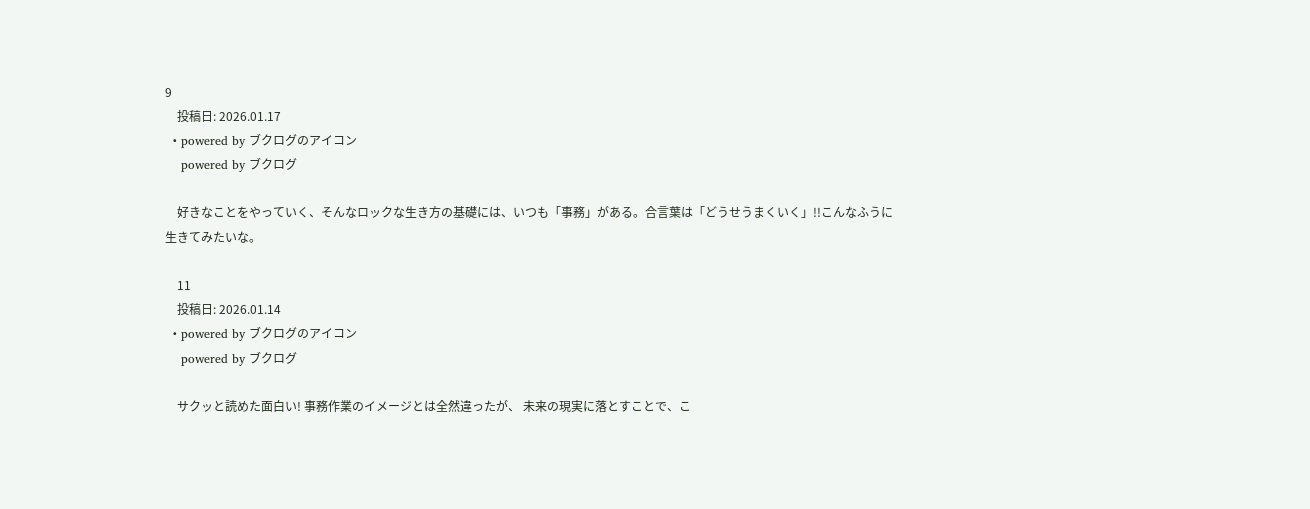9
    投稿日: 2026.01.17
  • powered by ブクログのアイコン
    powered by ブクログ

    好きなことをやっていく、そんなロックな生き方の基礎には、いつも「事務」がある。合言葉は「どうせうまくいく」!!こんなふうに生きてみたいな。

    11
    投稿日: 2026.01.14
  • powered by ブクログのアイコン
    powered by ブクログ

    サクッと読めた面白い! 事務作業のイメージとは全然違ったが、 未来の現実に落とすことで、こ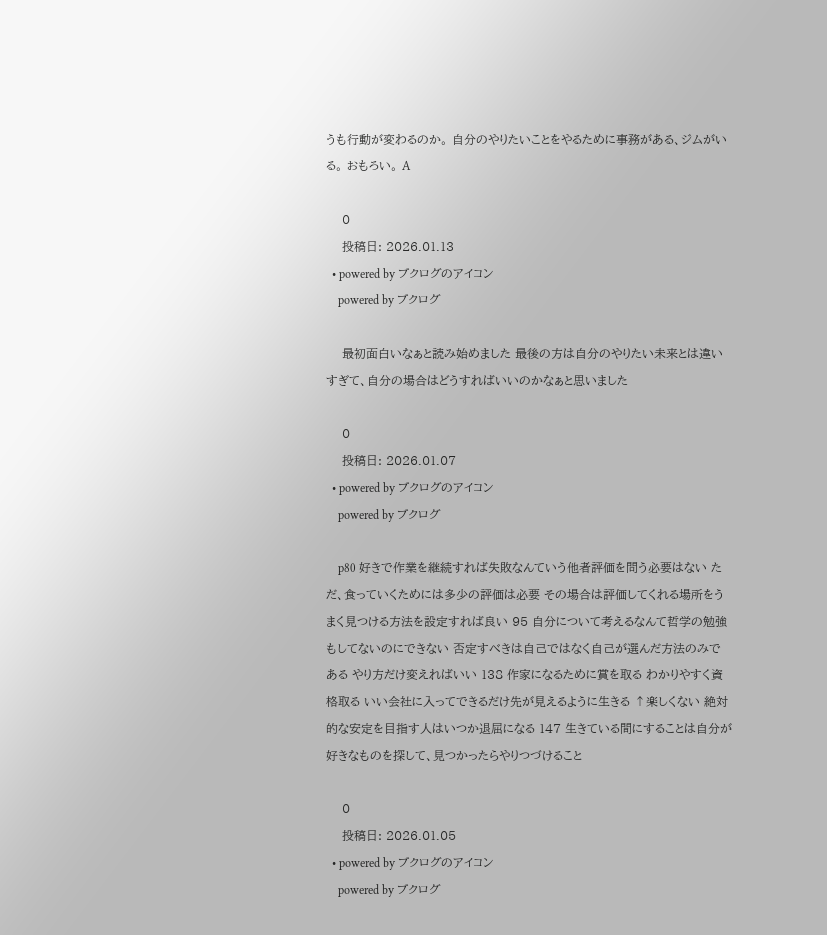うも行動が変わるのか。 自分のやりたいことをやるために事務がある、ジムがいる。 おもろい。 A

    0
    投稿日: 2026.01.13
  • powered by ブクログのアイコン
    powered by ブクログ

    最初面白いなぁと読み始めました 最後の方は自分のやりたい未来とは違いすぎて、自分の場合はどうすればいいのかなぁと思いました

    0
    投稿日: 2026.01.07
  • powered by ブクログのアイコン
    powered by ブクログ

    p80 好きで作業を継続すれば失敗なんていう他者評価を問う必要はない ただ、食っていくためには多少の評価は必要 その場合は評価してくれる場所をうまく見つける方法を設定すれば良い 95 自分について考えるなんて哲学の勉強もしてないのにできない 否定すべきは自己ではなく自己が選んだ方法のみである やり方だけ変えればいい 138 作家になるために賞を取る わかりやすく資格取る いい会社に入ってできるだけ先が見えるように生きる ↑楽しくない 絶対的な安定を目指す人はいつか退屈になる 147 生きている間にすることは自分が好きなものを探して、見つかったらやりつづけること

    0
    投稿日: 2026.01.05
  • powered by ブクログのアイコン
    powered by ブクログ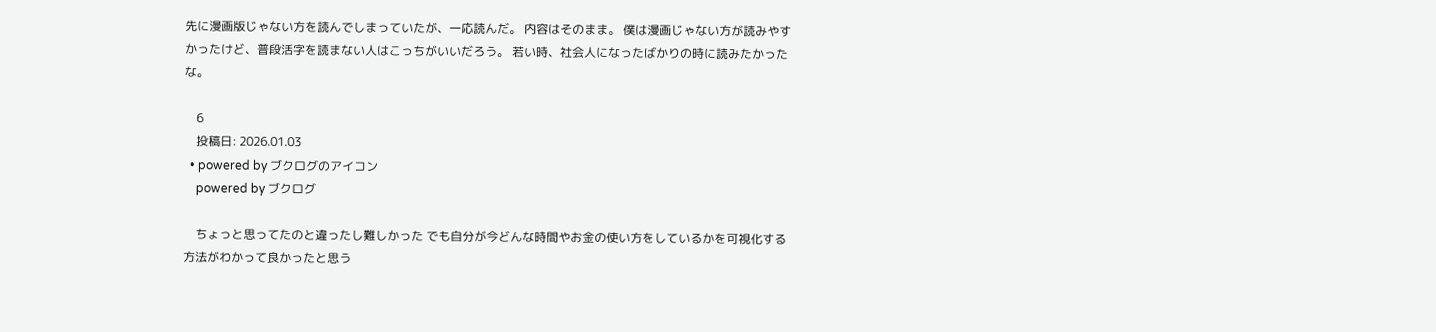先に漫画版じゃない方を読んでしまっていたが、一応読んだ。 内容はそのまま。 僕は漫画じゃない方が読みやすかったけど、普段活字を読まない人はこっちがいいだろう。 若い時、社会人になったばかりの時に読みたかったな。

    6
    投稿日: 2026.01.03
  • powered by ブクログのアイコン
    powered by ブクログ

    ちょっと思ってたのと違ったし難しかった でも自分が今どんな時間やお金の使い方をしているかを可視化する方法がわかって良かったと思う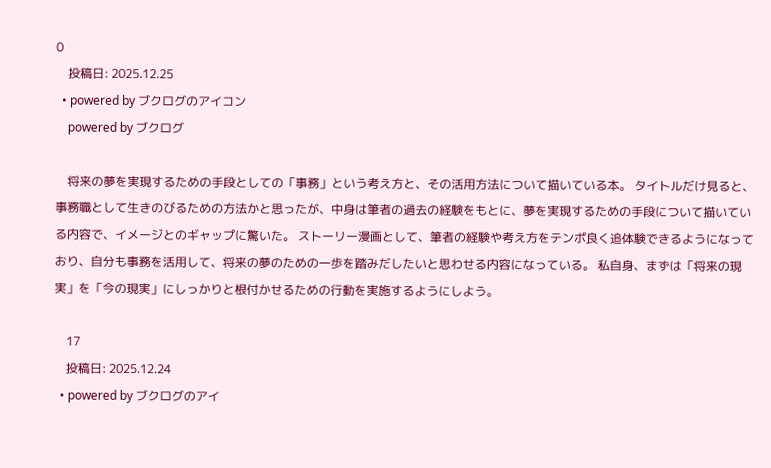0
    投稿日: 2025.12.25
  • powered by ブクログのアイコン
    powered by ブクログ

    将来の夢を実現するための手段としての「事務」という考え方と、その活用方法について描いている本。 タイトルだけ見ると、事務職として生きのびるための方法かと思ったが、中身は筆者の過去の経験をもとに、夢を実現するための手段について描いている内容で、イメージとのギャップに驚いた。 ストーリー漫画として、筆者の経験や考え方をテンポ良く追体験できるようになっており、自分も事務を活用して、将来の夢のための一歩を踏みだしたいと思わせる内容になっている。 私自身、まずは「将来の現実」を「今の現実」にしっかりと根付かせるための行動を実施するようにしよう。

    17
    投稿日: 2025.12.24
  • powered by ブクログのアイ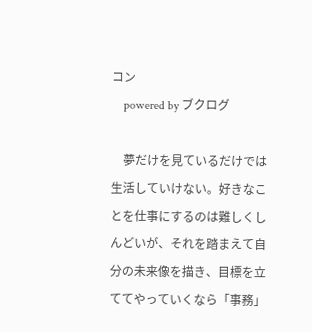コン
    powered by ブクログ

    夢だけを見ているだけでは生活していけない。好きなことを仕事にするのは難しくしんどいが、それを踏まえて自分の未来像を描き、目標を立ててやっていくなら「事務」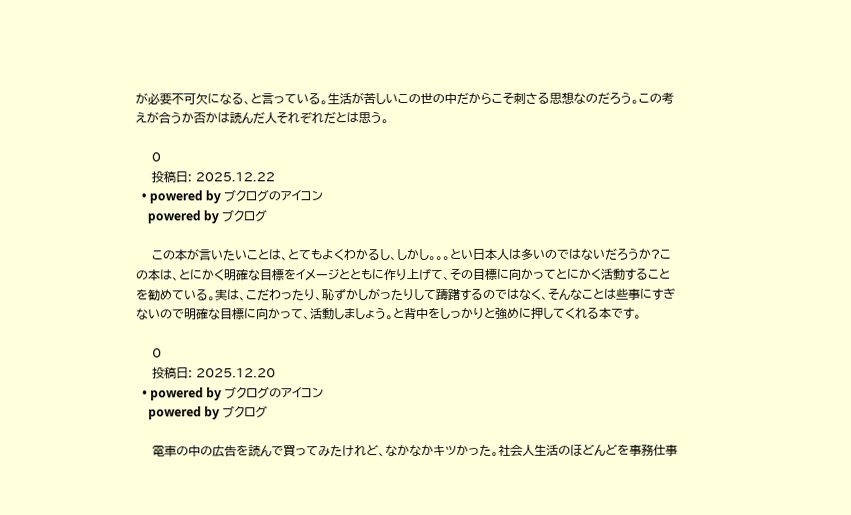が必要不可欠になる、と言っている。生活が苦しいこの世の中だからこそ刺さる思想なのだろう。この考えが合うか否かは読んだ人それぞれだとは思う。

    0
    投稿日: 2025.12.22
  • powered by ブクログのアイコン
    powered by ブクログ

    この本が言いたいことは、とてもよくわかるし、しかし。。。とい日本人は多いのではないだろうか?この本は、とにかく明確な目標をイメージとともに作り上げて、その目標に向かってとにかく活動することを勧めている。実は、こだわったり、恥ずかしがったりして躊躇するのではなく、そんなことは些事にすぎないので明確な目標に向かって、活動しましょう。と背中をしっかりと強めに押してくれる本です。

    0
    投稿日: 2025.12.20
  • powered by ブクログのアイコン
    powered by ブクログ

    電車の中の広告を読んで買ってみたけれど、なかなかキツかった。社会人生活のほどんどを事務仕事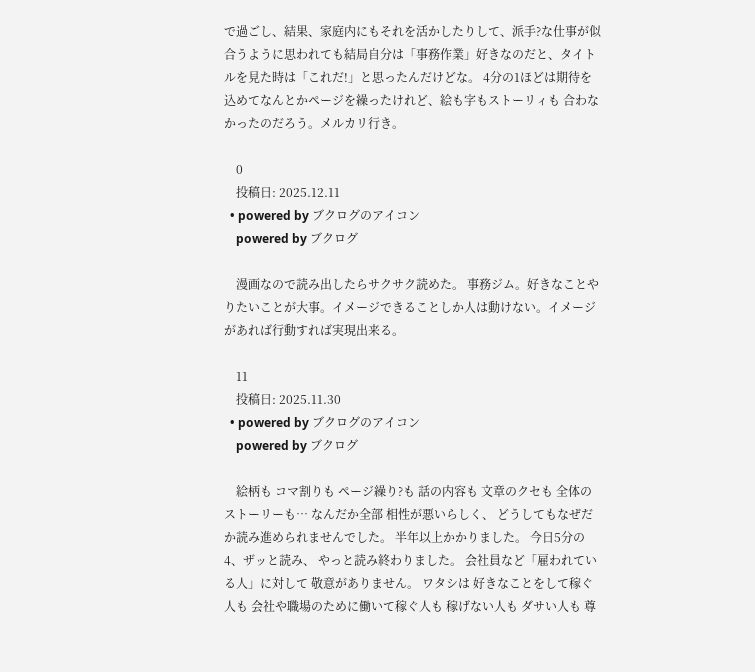で過ごし、結果、家庭内にもそれを活かしたりして、派手?な仕事が似合うように思われても結局自分は「事務作業」好きなのだと、タイトルを見た時は「これだ!」と思ったんだけどな。 4分の1ほどは期待を込めてなんとかページを繰ったけれど、絵も字もストーリィも 合わなかったのだろう。メルカリ行き。

    0
    投稿日: 2025.12.11
  • powered by ブクログのアイコン
    powered by ブクログ

    漫画なので読み出したらサクサク読めた。 事務ジム。好きなことやりたいことが大事。イメージできることしか人は動けない。イメージがあれば行動すれば実現出来る。

    11
    投稿日: 2025.11.30
  • powered by ブクログのアイコン
    powered by ブクログ

    絵柄も コマ割りも ページ繰り?も 話の内容も 文章のクセも 全体のストーリーも… なんだか全部 相性が悪いらしく、 どうしてもなぜだか読み進められませんでした。 半年以上かかりました。 今日5分の4、ザッと読み、 やっと読み終わりました。 会社員など「雇われている人」に対して 敬意がありません。 ワタシは 好きなことをして稼ぐ人も 会社や職場のために働いて稼ぐ人も 稼げない人も ダサい人も 尊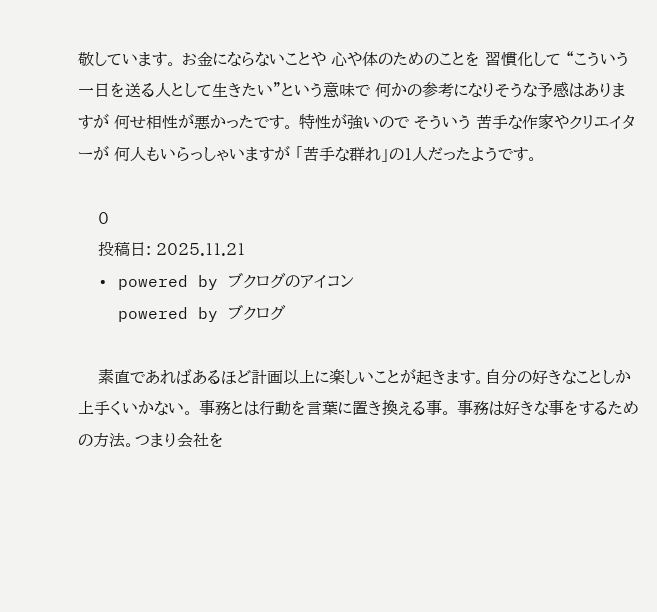敬しています。 お金にならないことや 心や体のためのことを 習慣化して “こういう一日を送る人として生きたい”という意味で 何かの参考になりそうな予感はありますが 何せ相性が悪かったです。 特性が強いので そういう 苦手な作家やクリエイターが 何人もいらっしゃいますが 「苦手な群れ」の1人だったようです。

    0
    投稿日: 2025.11.21
  • powered by ブクログのアイコン
    powered by ブクログ

    素直であればあるほど計画以上に楽しいことが起きます。自分の好きなことしか上手くいかない。 事務とは行動を言葉に置き換える事。 事務は好きな事をするための方法。つまり会社を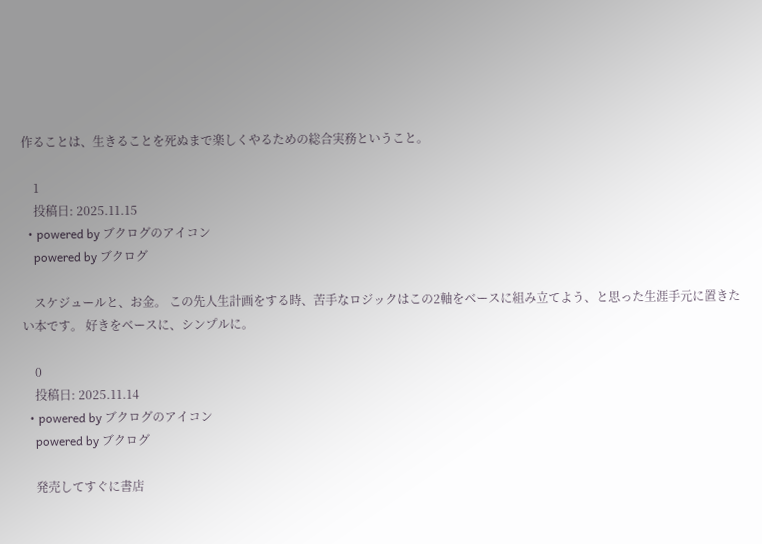作ることは、生きることを死ぬまで楽しくやるための総合実務ということ。

    1
    投稿日: 2025.11.15
  • powered by ブクログのアイコン
    powered by ブクログ

    スケジュールと、お金。 この先人生計画をする時、苦手なロジックはこの2軸をベースに組み立てよう、と思った生涯手元に置きたい本です。 好きをベースに、シンプルに。

    0
    投稿日: 2025.11.14
  • powered by ブクログのアイコン
    powered by ブクログ

    発売してすぐに書店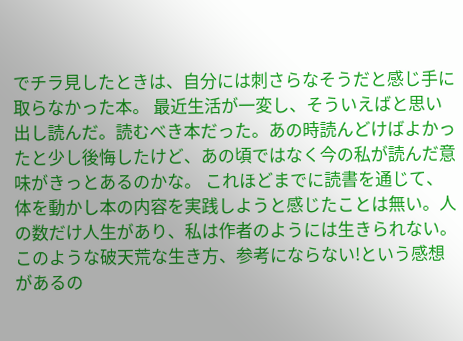でチラ見したときは、自分には刺さらなそうだと感じ手に取らなかった本。 最近生活が一変し、そういえばと思い出し読んだ。読むべき本だった。あの時読んどけばよかったと少し後悔したけど、あの頃ではなく今の私が読んだ意味がきっとあるのかな。 これほどまでに読書を通じて、体を動かし本の内容を実践しようと感じたことは無い。人の数だけ人生があり、私は作者のようには生きられない。このような破天荒な生き方、参考にならない!という感想があるの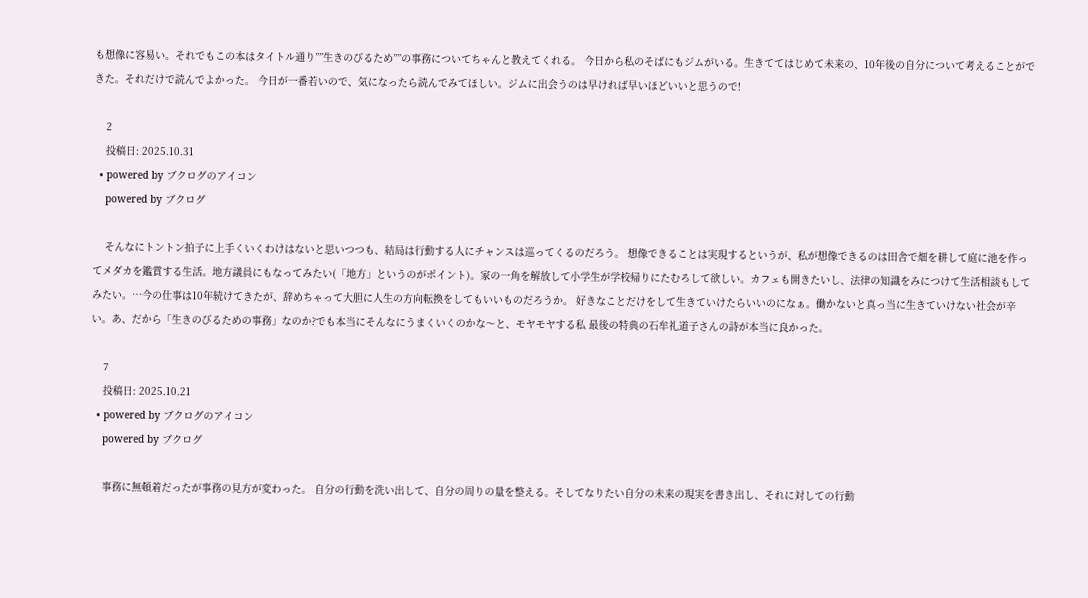も想像に容易い。それでもこの本はタイトル通り””生きのびるため””の事務についてちゃんと教えてくれる。 今日から私のそばにもジムがいる。生きててはじめて未来の、10年後の自分について考えることができた。それだけで読んでよかった。 今日が一番若いので、気になったら読んでみてほしい。ジムに出会うのは早ければ早いほどいいと思うので!

    2
    投稿日: 2025.10.31
  • powered by ブクログのアイコン
    powered by ブクログ

    そんなにトントン拍子に上手くいくわけはないと思いつつも、結局は行動する人にチャンスは巡ってくるのだろう。 想像できることは実現するというが、私が想像できるのは田舎で畑を耕して庭に池を作ってメダカを鑑賞する生活。地方議員にもなってみたい(「地方」というのがポイント)。家の一角を解放して小学生が学校帰りにたむろして欲しい。カフェも開きたいし、法律の知識をみにつけて生活相談もしてみたい。…今の仕事は10年続けてきたが、辞めちゃって大胆に人生の方向転換をしてもいいものだろうか。 好きなことだけをして生きていけたらいいのになぁ。働かないと真っ当に生きていけない社会が辛い。あ、だから「生きのびるための事務」なのか?でも本当にそんなにうまくいくのかな〜と、モヤモヤする私 最後の特典の石牟礼道子さんの詩が本当に良かった。

    7
    投稿日: 2025.10.21
  • powered by ブクログのアイコン
    powered by ブクログ

    事務に無頓着だったが事務の見方が変わった。 自分の行動を洗い出して、自分の周りの量を整える。そしてなりたい自分の未来の現実を書き出し、それに対しての行動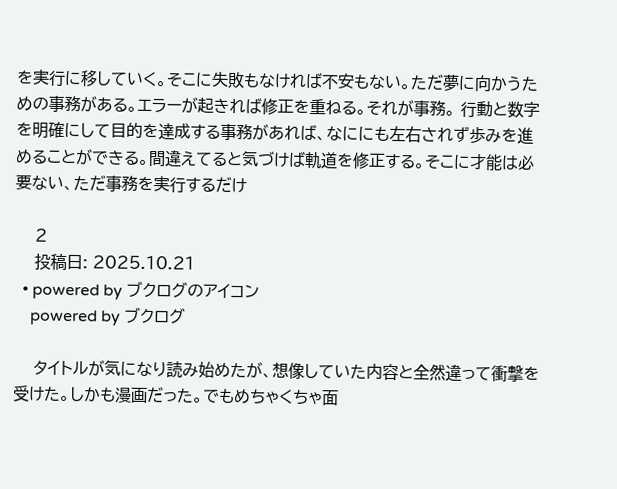を実行に移していく。そこに失敗もなければ不安もない。ただ夢に向かうための事務がある。エラーが起きれば修正を重ねる。それが事務。 行動と数字を明確にして目的を達成する事務があれば、なににも左右されず歩みを進めることができる。間違えてると気づけば軌道を修正する。そこに才能は必要ない、ただ事務を実行するだけ

    2
    投稿日: 2025.10.21
  • powered by ブクログのアイコン
    powered by ブクログ

    タイトルが気になり読み始めたが、想像していた内容と全然違って衝撃を受けた。しかも漫画だった。でもめちゃくちゃ面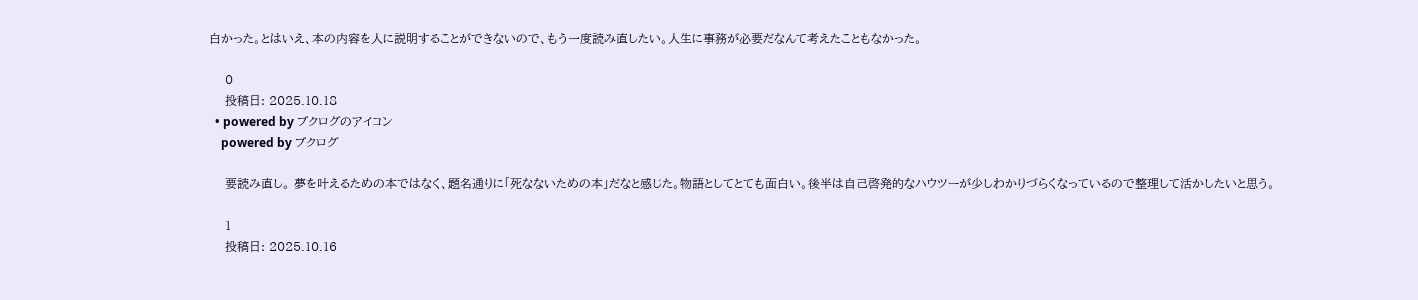白かった。とはいえ、本の内容を人に説明することができないので、もう一度読み直したい。人生に事務が必要だなんて考えたこともなかった。

    0
    投稿日: 2025.10.18
  • powered by ブクログのアイコン
    powered by ブクログ

    要読み直し。 夢を叶えるための本ではなく、題名通りに「死なないための本」だなと感じた。物語としてとても面白い。後半は自己啓発的なハウツーが少しわかりづらくなっているので整理して活かしたいと思う。

    1
    投稿日: 2025.10.16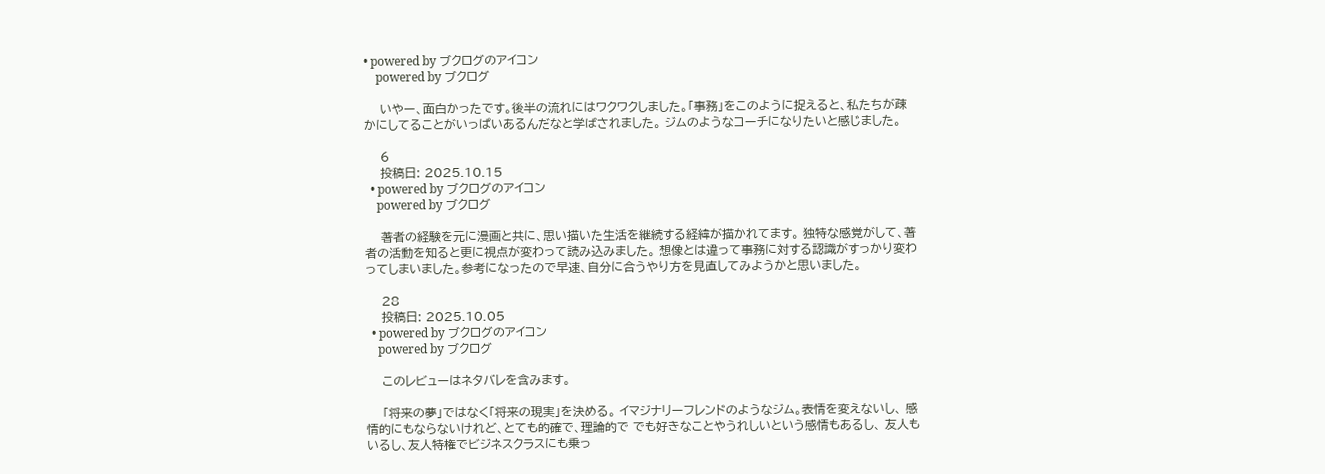• powered by ブクログのアイコン
    powered by ブクログ

    いやー、面白かったです。後半の流れにはワクワクしました。「事務」をこのように捉えると、私たちが疎かにしてることがいっぱいあるんだなと学ばされました。 ジムのようなコーチになりたいと感じました。

    6
    投稿日: 2025.10.15
  • powered by ブクログのアイコン
    powered by ブクログ

    著者の経験を元に漫画と共に、思い描いた生活を継続する経緯が描かれてます。 独特な感覚がして、著者の活動を知ると更に視点が変わって読み込みました。 想像とは違って事務に対する認識がすっかり変わってしまいました。参考になったので早速、自分に合うやり方を見直してみようかと思いました。

    28
    投稿日: 2025.10.05
  • powered by ブクログのアイコン
    powered by ブクログ

    このレビューはネタバレを含みます。

    「将来の夢」ではなく「将来の現実」を決める。 イマジナリーフレンドのようなジム。表情を変えないし、 感情的にもならないけれど、とても的確で、理論的で でも好きなことやうれしいという感情もあるし、 友人もいるし、友人特権でビジネスクラスにも乗っ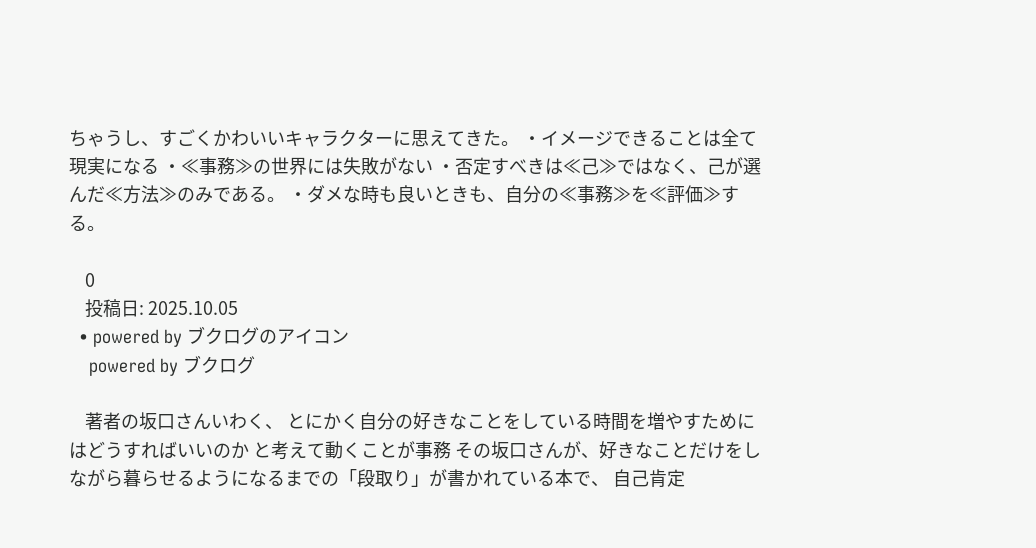ちゃうし、すごくかわいいキャラクターに思えてきた。 ・イメージできることは全て現実になる ・≪事務≫の世界には失敗がない ・否定すべきは≪己≫ではなく、己が選んだ≪方法≫のみである。 ・ダメな時も良いときも、自分の≪事務≫を≪評価≫する。

    0
    投稿日: 2025.10.05
  • powered by ブクログのアイコン
    powered by ブクログ

    著者の坂口さんいわく、 とにかく自分の好きなことをしている時間を増やすためにはどうすればいいのか と考えて動くことが事務 その坂口さんが、好きなことだけをしながら暮らせるようになるまでの「段取り」が書かれている本で、 自己肯定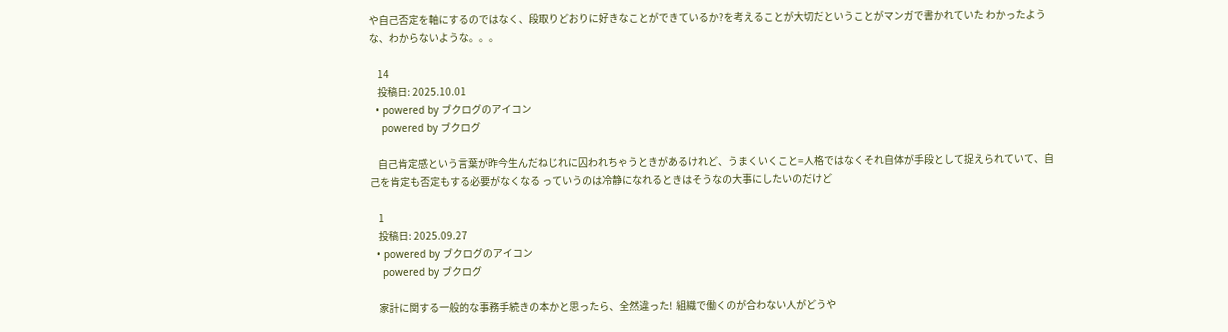や自己否定を軸にするのではなく、段取りどおりに好きなことができているか?を考えることが大切だということがマンガで書かれていた わかったような、わからないような。。。

    14
    投稿日: 2025.10.01
  • powered by ブクログのアイコン
    powered by ブクログ

    自己肯定感という言葉が昨今生んだねじれに囚われちゃうときがあるけれど、うまくいくこと=人格ではなくそれ自体が手段として捉えられていて、自己を肯定も否定もする必要がなくなる っていうのは冷静になれるときはそうなの大事にしたいのだけど

    1
    投稿日: 2025.09.27
  • powered by ブクログのアイコン
    powered by ブクログ

    家計に関する一般的な事務手続きの本かと思ったら、全然違った!  組織で働くのが合わない人がどうや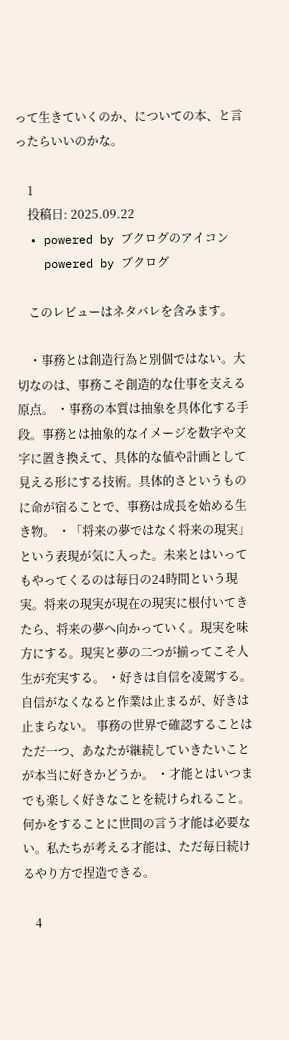って生きていくのか、についての本、と言ったらいいのかな。

    1
    投稿日: 2025.09.22
  • powered by ブクログのアイコン
    powered by ブクログ

    このレビューはネタバレを含みます。

    ・事務とは創造行為と別個ではない。大切なのは、事務こそ創造的な仕事を支える原点。 ・事務の本質は抽象を具体化する手段。事務とは抽象的なイメージを数字や文字に置き換えて、具体的な値や計画として見える形にする技術。具体的さというものに命が宿ることで、事務は成長を始める生き物。 ・「将来の夢ではなく将来の現実」という表現が気に入った。未来とはいってもやってくるのは毎日の24時間という現実。将来の現実が現在の現実に根付いてきたら、将来の夢へ向かっていく。現実を味方にする。現実と夢の二つが揃ってこそ人生が充実する。 ・好きは自信を凌駕する。自信がなくなると作業は止まるが、好きは止まらない。 事務の世界で確認することはただ一つ、あなたが継続していきたいことが本当に好きかどうか。 ・才能とはいつまでも楽しく好きなことを続けられること。何かをすることに世間の言う才能は必要ない。私たちが考える才能は、ただ毎日続けるやり方で捏造できる。

    4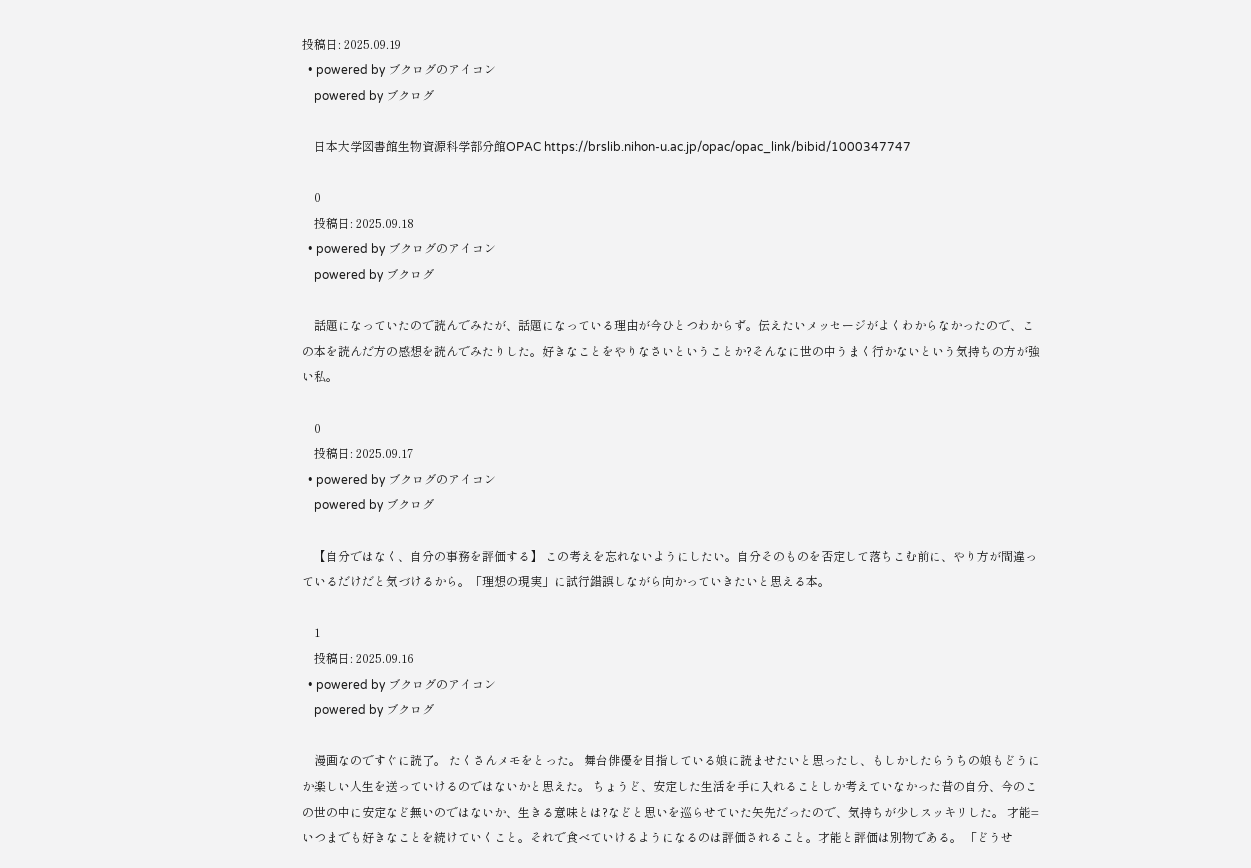投稿日: 2025.09.19
  • powered by ブクログのアイコン
    powered by ブクログ

    日本大学図書館生物資源科学部分館OPAC https://brslib.nihon-u.ac.jp/opac/opac_link/bibid/1000347747

    0
    投稿日: 2025.09.18
  • powered by ブクログのアイコン
    powered by ブクログ

    話題になっていたので読んでみたが、話題になっている理由が今ひとつわからず。伝えたいメッセージがよくわからなかったので、この本を読んだ方の感想を読んでみたりした。好きなことをやりなさいということか?そんなに世の中うまく行かないという気持ちの方が強い私。

    0
    投稿日: 2025.09.17
  • powered by ブクログのアイコン
    powered by ブクログ

    【自分ではなく、自分の事務を評価する】 この考えを忘れないようにしたい。自分そのものを否定して落ちこむ前に、やり方が間違っているだけだと気づけるから。「理想の現実」に試行錯誤しながら向かっていきたいと思える本。

    1
    投稿日: 2025.09.16
  • powered by ブクログのアイコン
    powered by ブクログ

    漫画なのですぐに読了。 たくさんメモをとった。 舞台俳優を目指している娘に読ませたいと思ったし、もしかしたらうちの娘もどうにか楽しい人生を送っていけるのではないかと思えた。 ちょうど、安定した生活を手に入れることしか考えていなかった昔の自分、今のこの世の中に安定など無いのではないか、生きる意味とは?などと思いを巡らせていた矢先だったので、気持ちが少しスッキリした。 才能=いつまでも好きなことを続けていくこと。それで食べていけるようになるのは評価されること。才能と評価は別物である。 「どうせ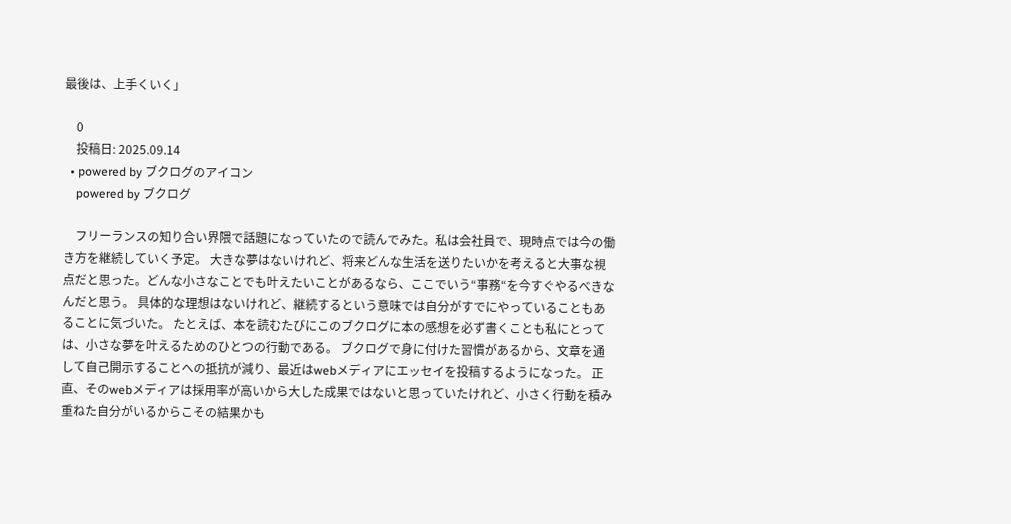最後は、上手くいく」

    0
    投稿日: 2025.09.14
  • powered by ブクログのアイコン
    powered by ブクログ

    フリーランスの知り合い界隈で話題になっていたので読んでみた。私は会社員で、現時点では今の働き方を継続していく予定。 大きな夢はないけれど、将来どんな生活を送りたいかを考えると大事な視点だと思った。どんな小さなことでも叶えたいことがあるなら、ここでいう“事務“を今すぐやるべきなんだと思う。 具体的な理想はないけれど、継続するという意味では自分がすでにやっていることもあることに気づいた。 たとえば、本を読むたびにこのブクログに本の感想を必ず書くことも私にとっては、小さな夢を叶えるためのひとつの行動である。 ブクログで身に付けた習慣があるから、文章を通して自己開示することへの抵抗が減り、最近はwebメディアにエッセイを投稿するようになった。 正直、そのwebメディアは採用率が高いから大した成果ではないと思っていたけれど、小さく行動を積み重ねた自分がいるからこその結果かも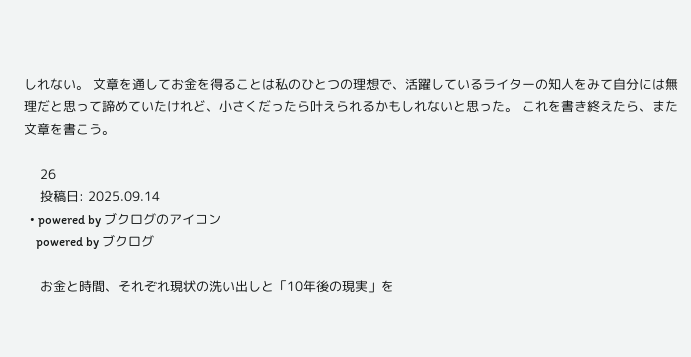しれない。 文章を通してお金を得ることは私のひとつの理想で、活躍しているライターの知人をみて自分には無理だと思って諦めていたけれど、小さくだったら叶えられるかもしれないと思った。 これを書き終えたら、また文章を書こう。

    26
    投稿日: 2025.09.14
  • powered by ブクログのアイコン
    powered by ブクログ

    お金と時間、それぞれ現状の洗い出しと「10年後の現実」を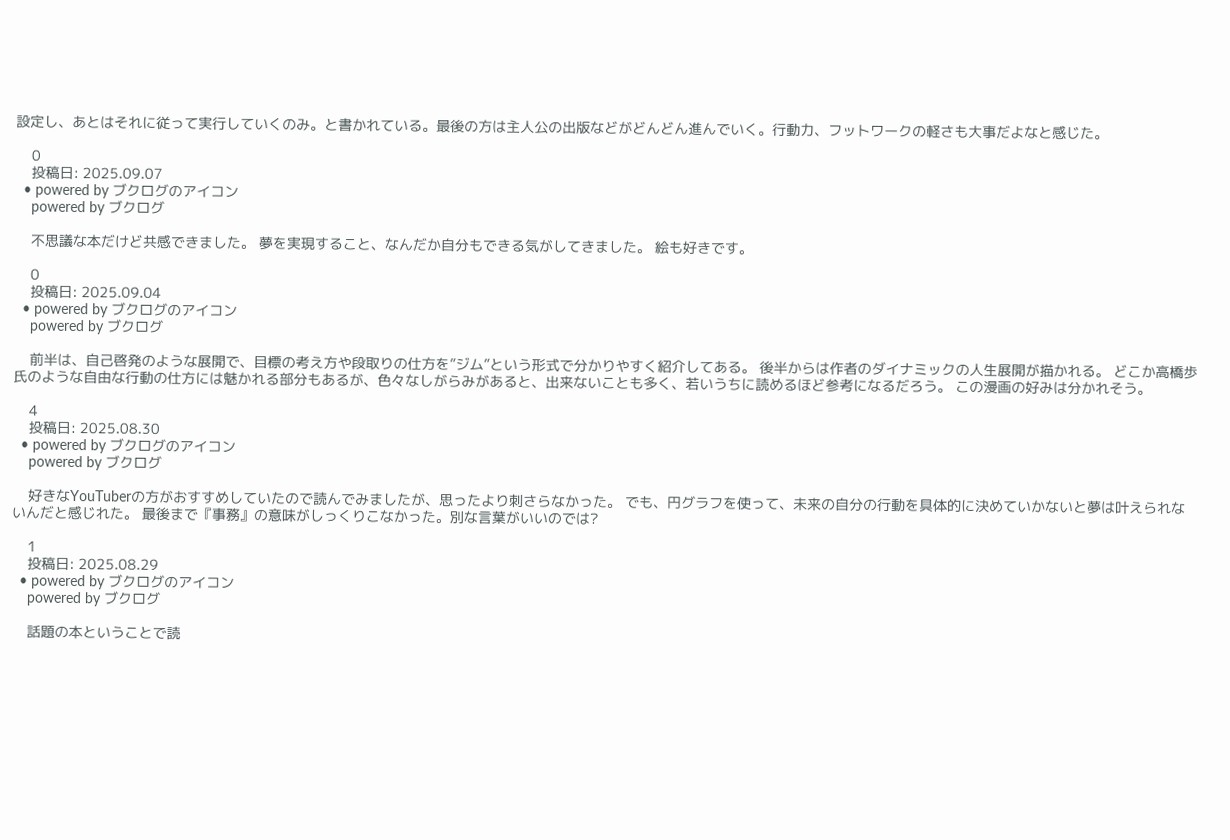設定し、あとはそれに従って実行していくのみ。と書かれている。最後の方は主人公の出版などがどんどん進んでいく。行動力、フットワークの軽さも大事だよなと感じた。

    0
    投稿日: 2025.09.07
  • powered by ブクログのアイコン
    powered by ブクログ

    不思議な本だけど共感できました。 夢を実現すること、なんだか自分もできる気がしてきました。 絵も好きです。

    0
    投稿日: 2025.09.04
  • powered by ブクログのアイコン
    powered by ブクログ

    前半は、自己啓発のような展開で、目標の考え方や段取りの仕方を”ジム”という形式で分かりやすく紹介してある。 後半からは作者のダイナミックの人生展開が描かれる。 どこか高橋歩氏のような自由な行動の仕方には魅かれる部分もあるが、色々なしがらみがあると、出来ないことも多く、若いうちに読めるほど参考になるだろう。 この漫画の好みは分かれそう。

    4
    投稿日: 2025.08.30
  • powered by ブクログのアイコン
    powered by ブクログ

    好きなYouTuberの方がおすすめしていたので読んでみましたが、思ったより刺さらなかった。 でも、円グラフを使って、未来の自分の行動を具体的に決めていかないと夢は叶えられないんだと感じれた。 最後まで『事務』の意味がしっくりこなかった。別な言葉がいいのでは?

    1
    投稿日: 2025.08.29
  • powered by ブクログのアイコン
    powered by ブクログ

    話題の本ということで読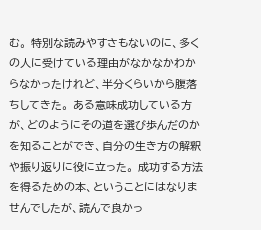む。 特別な読みやすさもないのに、多くの人に受けている理由がなかなかわからなかったけれど、半分くらいから腹落ちしてきた。 ある意味成功している方が、どのようにその道を選び歩んだのかを知ることができ、自分の生き方の解釈や振り返りに役に立った。 成功する方法を得るための本、ということにはなりませんでしたが、読んで良かっ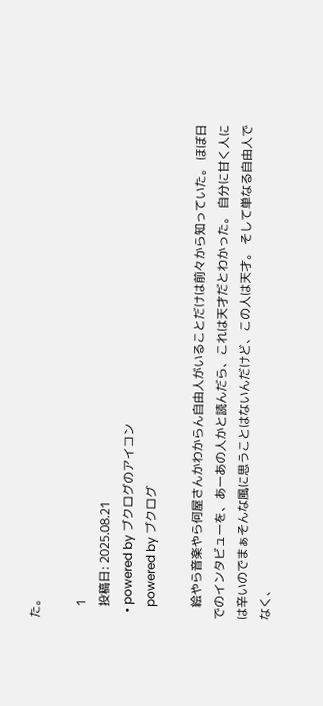た。

    1
    投稿日: 2025.08.21
  • powered by ブクログのアイコン
    powered by ブクログ

    絵やら音楽やら何屋さんかわからん自由人がいることだけは前々から知っていた。 ほぼ日でのインタビューを、あーあの人かと読んだら、これは天才だとわかった。 自分に甘く人には辛いのでまぁそんな風に思うことはないんだけど、この人は天才。 そして単なる自由人でなく、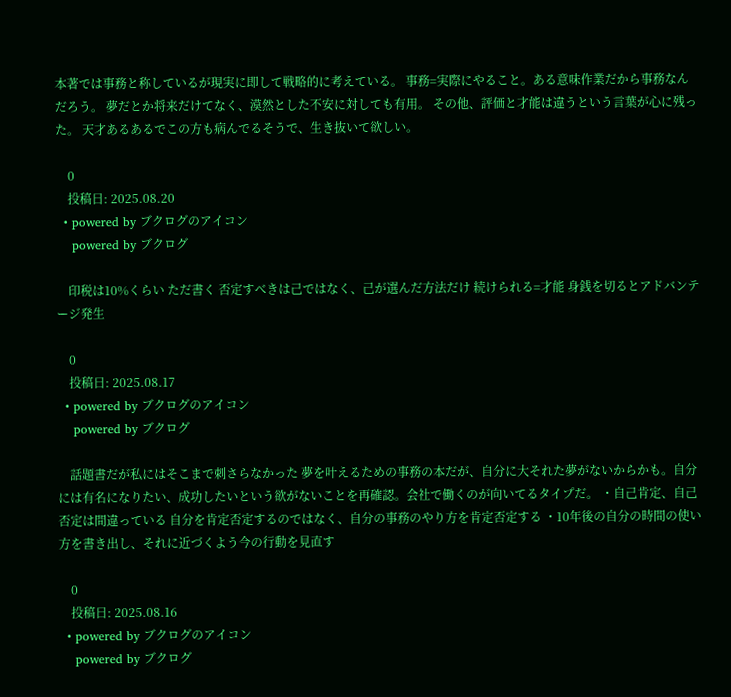本著では事務と称しているが現実に即して戦略的に考えている。 事務=実際にやること。ある意味作業だから事務なんだろう。 夢だとか将来だけてなく、漠然とした不安に対しても有用。 その他、評価と才能は違うという言葉が心に残った。 天才あるあるでこの方も病んでるそうで、生き抜いて欲しい。

    0
    投稿日: 2025.08.20
  • powered by ブクログのアイコン
    powered by ブクログ

    印税は10%くらい ただ書く 否定すべきは己ではなく、己が選んだ方法だけ 続けられる=才能 身銭を切るとアドバンテージ発生

    0
    投稿日: 2025.08.17
  • powered by ブクログのアイコン
    powered by ブクログ

    話題書だが私にはそこまで刺さらなかった 夢を叶えるための事務の本だが、自分に大それた夢がないからかも。自分には有名になりたい、成功したいという欲がないことを再確認。会社で働くのが向いてるタイプだ。 ・自己肯定、自己否定は間違っている 自分を肯定否定するのではなく、自分の事務のやり方を肯定否定する ・10年後の自分の時間の使い方を書き出し、それに近づくよう今の行動を見直す

    0
    投稿日: 2025.08.16
  • powered by ブクログのアイコン
    powered by ブクログ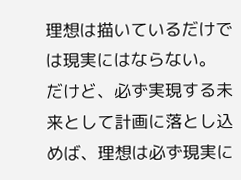理想は描いているだけでは現実にはならない。 だけど、必ず実現する未来として計画に落とし込めば、理想は必ず現実に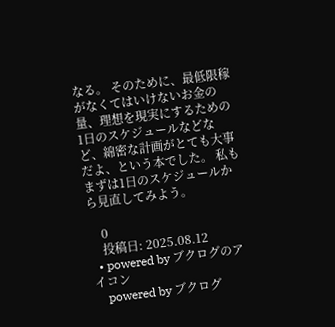なる。 そのために、最低限稼がなくてはいけないお金の量、理想を現実にするための1日のスケジュールなどなど、綿密な計画がとても大事だよ、という本でした。 私もまずは1日のスケジュールから見直してみよう。

    0
    投稿日: 2025.08.12
  • powered by ブクログのアイコン
    powered by ブクログ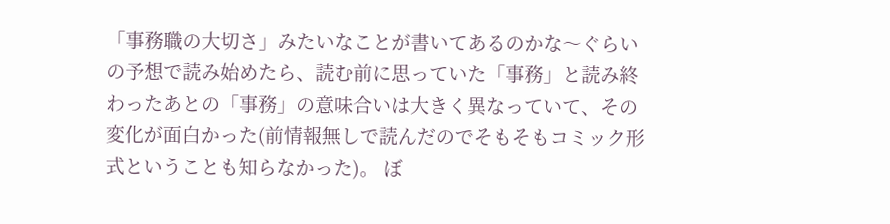「事務職の大切さ」みたいなことが書いてあるのかな〜ぐらいの予想で読み始めたら、読む前に思っていた「事務」と読み終わったあとの「事務」の意味合いは大きく異なっていて、その変化が面白かった(前情報無しで読んだのでそもそもコミック形式ということも知らなかった)。 ぼ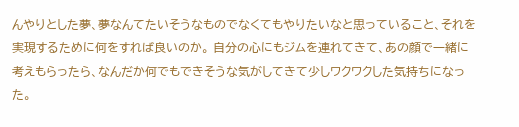んやりとした夢、夢なんてたいそうなものでなくてもやりたいなと思っていること、それを実現するために何をすれば良いのか。 自分の心にもジムを連れてきて、あの顔で一緒に考えもらったら、なんだか何でもできそうな気がしてきて少しワクワクした気持ちになった。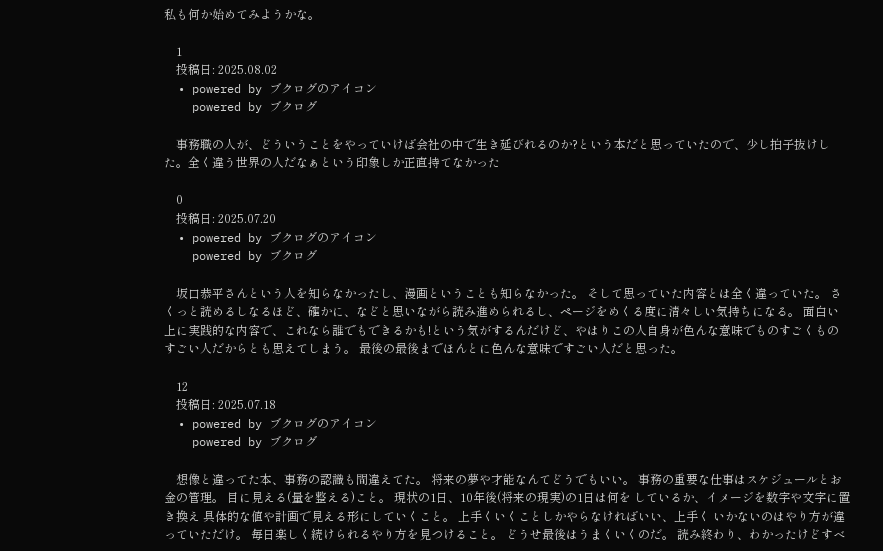私も何か始めてみようかな。

    1
    投稿日: 2025.08.02
  • powered by ブクログのアイコン
    powered by ブクログ

    事務職の人が、どういうことをやっていけば会社の中で生き延びれるのか?という本だと思っていたので、少し拍子抜けした。全く違う世界の人だなぁという印象しか正直持てなかった

    0
    投稿日: 2025.07.20
  • powered by ブクログのアイコン
    powered by ブクログ

    坂口恭平さんという人を知らなかったし、漫画ということも知らなかった。 そして思っていた内容とは全く違っていた。 さくっと読めるしなるほど、確かに、などと思いながら読み進められるし、ページをめくる度に清々しい気持ちになる。 面白い上に実践的な内容で、これなら誰でもできるかも!という気がするんだけど、やはりこの人自身が色んな意味でものすごくものすごい人だからとも思えてしまう。 最後の最後までほんとに色んな意味ですごい人だと思った。

    12
    投稿日: 2025.07.18
  • powered by ブクログのアイコン
    powered by ブクログ

    想像と違ってた本、事務の認識も間違えてた。 将来の夢や才能なんてどうでもいい。 事務の重要な仕事はスケジュールとお金の管理。 目に見える(量を整える)こと。 現状の1日、10年後(将来の現実)の1日は何を しているか、イメージを数字や文字に置き換え 具体的な値や計画で見える形にしていくこと。 上手くいくことしかやらなければいい、上手く いかないのはやり方が違っていただけ。 毎日楽しく続けられるやり方を見つけること。 どうせ最後はうまくいくのだ。 読み終わり、わかったけどすべ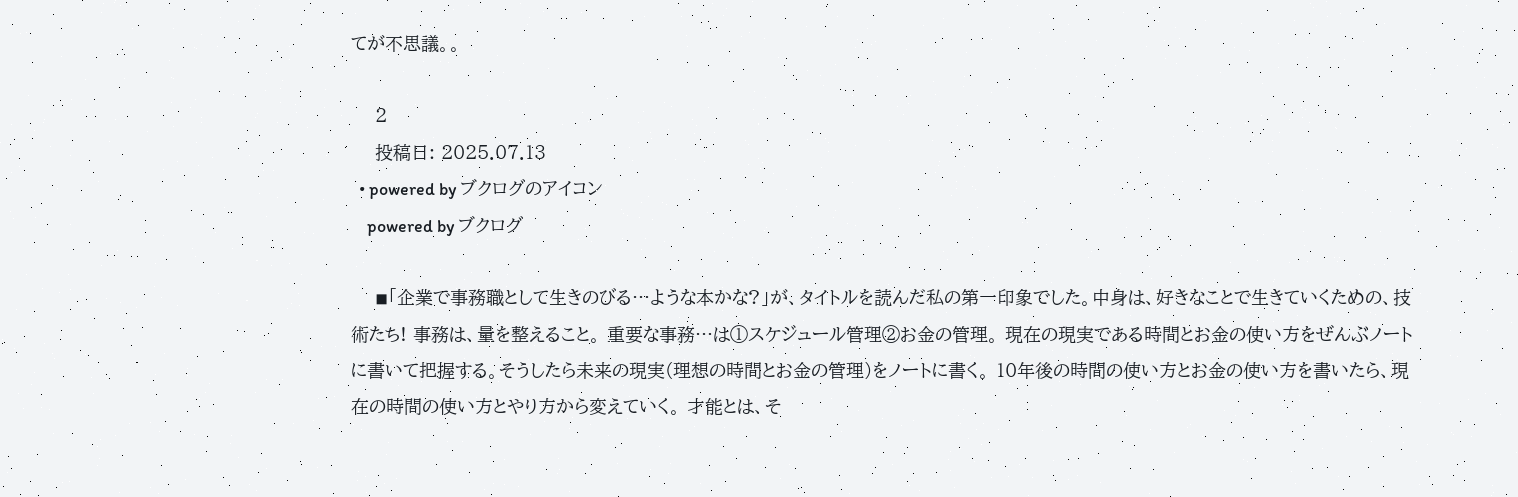てが不思議。。

    2
    投稿日: 2025.07.13
  • powered by ブクログのアイコン
    powered by ブクログ

    ◾「企業で事務職として生きのびる…ような本かな?」が、タイトルを読んだ私の第一印象でした。中身は、好きなことで生きていくための、技術たち! 事務は、量を整えること。 重要な事務…は①スケジュール管理②お金の管理。 現在の現実である時間とお金の使い方をぜんぶノートに書いて把握する。そうしたら未来の現実(理想の時間とお金の管理)をノートに書く。 10年後の時間の使い方とお金の使い方を書いたら、現在の時間の使い方とやり方から変えていく。 才能とは、そ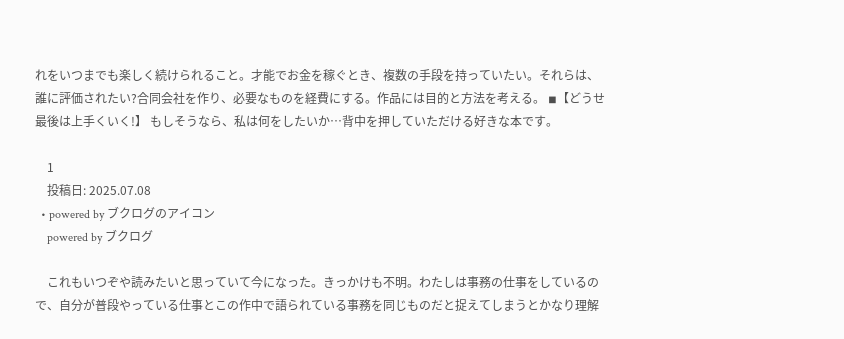れをいつまでも楽しく続けられること。才能でお金を稼ぐとき、複数の手段を持っていたい。それらは、誰に評価されたい?合同会社を作り、必要なものを経費にする。作品には目的と方法を考える。 ◾【どうせ最後は上手くいく!】 もしそうなら、私は何をしたいか…背中を押していただける好きな本です。

    1
    投稿日: 2025.07.08
  • powered by ブクログのアイコン
    powered by ブクログ

    これもいつぞや読みたいと思っていて今になった。きっかけも不明。わたしは事務の仕事をしているので、自分が普段やっている仕事とこの作中で語られている事務を同じものだと捉えてしまうとかなり理解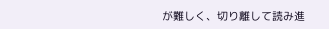が難しく、切り離して読み進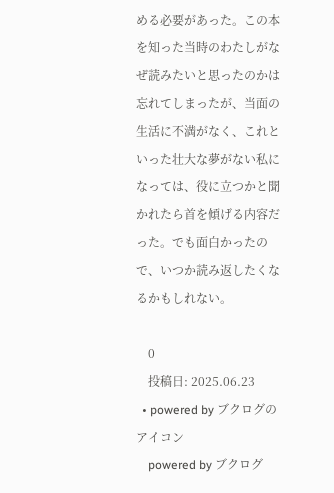める必要があった。この本を知った当時のわたしがなぜ読みたいと思ったのかは忘れてしまったが、当面の生活に不満がなく、これといった壮大な夢がない私になっては、役に立つかと聞かれたら首を傾げる内容だった。でも面白かったので、いつか読み返したくなるかもしれない。

    0
    投稿日: 2025.06.23
  • powered by ブクログのアイコン
    powered by ブクログ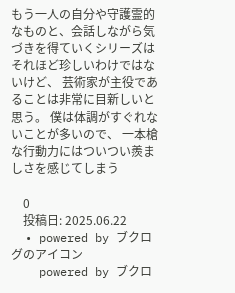もう一人の自分や守護霊的なものと、会話しながら気づきを得ていくシリーズはそれほど珍しいわけではないけど、 芸術家が主役であることは非常に目新しいと思う。 僕は体調がすぐれないことが多いので、 一本槍な行動力にはついつい羨ましさを感じてしまう

    0
    投稿日: 2025.06.22
  • powered by ブクログのアイコン
    powered by ブクロ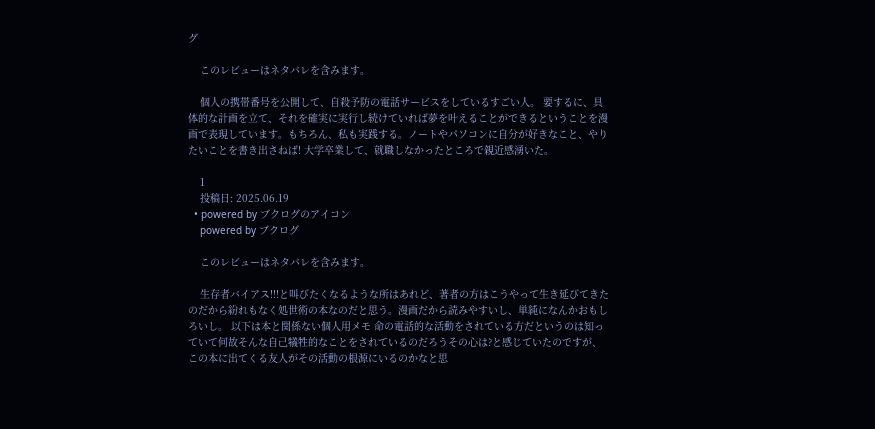グ

    このレビューはネタバレを含みます。

    個人の携帯番号を公開して、自殺予防の電話サービスをしているすごい人。 要するに、具体的な計画を立て、それを確実に実行し続けていれば夢を叶えることができるということを漫画で表現しています。もちろん、私も実践する。ノートやパソコンに自分が好きなこと、やりたいことを書き出さねば! 大学卒業して、就職しなかったところで親近感湧いた。

    1
    投稿日: 2025.06.19
  • powered by ブクログのアイコン
    powered by ブクログ

    このレビューはネタバレを含みます。

    生存者バイアス!!!と叫びたくなるような所はあれど、著者の方はこうやって生き延びてきたのだから紛れもなく処世術の本なのだと思う。漫画だから読みやすいし、単純になんかおもしろいし。 以下は本と関係ない個人用メモ 命の電話的な活動をされている方だというのは知っていて何故そんな自己犠牲的なことをされているのだろうその心は?と感じていたのですが、この本に出てくる友人がその活動の根源にいるのかなと思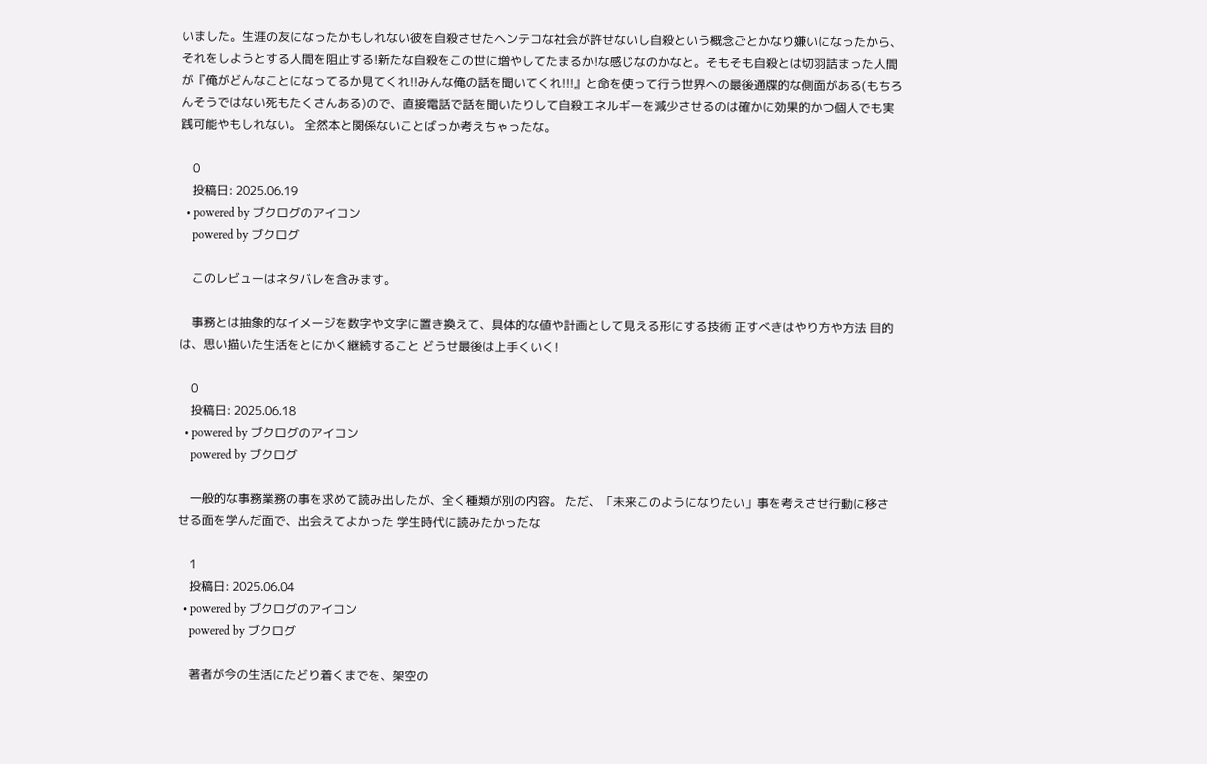いました。生涯の友になったかもしれない彼を自殺させたヘンテコな社会が許せないし自殺という概念ごとかなり嫌いになったから、それをしようとする人間を阻止する!新たな自殺をこの世に増やしてたまるか!な感じなのかなと。そもそも自殺とは切羽詰まった人間が『俺がどんなことになってるか見てくれ!!みんな俺の話を聞いてくれ!!!』と命を使って行う世界への最後通牒的な側面がある(もちろんそうではない死もたくさんある)ので、直接電話で話を聞いたりして自殺エネルギーを減少させるのは確かに効果的かつ個人でも実践可能やもしれない。 全然本と関係ないことばっか考えちゃったな。

    0
    投稿日: 2025.06.19
  • powered by ブクログのアイコン
    powered by ブクログ

    このレビューはネタバレを含みます。

    事務とは抽象的なイメージを数字や文字に置き換えて、具体的な値や計画として見える形にする技術 正すべきはやり方や方法 目的は、思い描いた生活をとにかく継続すること どうせ最後は上手くいく!

    0
    投稿日: 2025.06.18
  • powered by ブクログのアイコン
    powered by ブクログ

    一般的な事務業務の事を求めて読み出したが、全く種類が別の内容。 ただ、「未来このようになりたい」事を考えさせ行動に移させる面を学んだ面で、出会えてよかった 学生時代に読みたかったな

    1
    投稿日: 2025.06.04
  • powered by ブクログのアイコン
    powered by ブクログ

    著者が今の生活にたどり着くまでを、架空の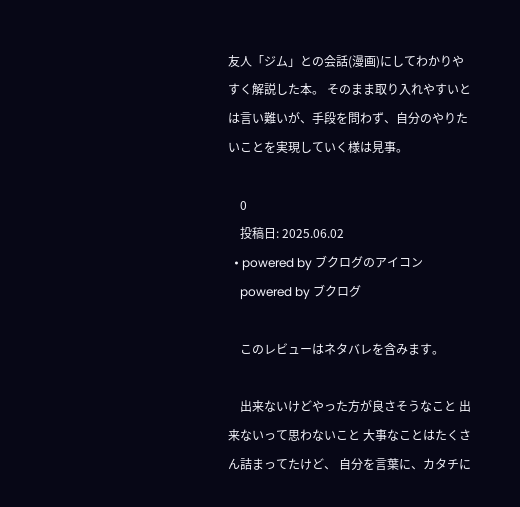友人「ジム」との会話(漫画)にしてわかりやすく解説した本。 そのまま取り入れやすいとは言い難いが、手段を問わず、自分のやりたいことを実現していく様は見事。

    0
    投稿日: 2025.06.02
  • powered by ブクログのアイコン
    powered by ブクログ

    このレビューはネタバレを含みます。

    出来ないけどやった方が良さそうなこと 出来ないって思わないこと 大事なことはたくさん詰まってたけど、 自分を言葉に、カタチに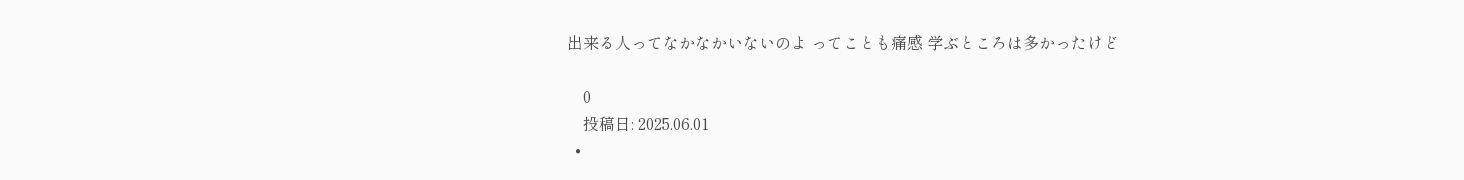出来る人ってなかなかいないのよ ってことも痛感 学ぶところは多かったけど

    0
    投稿日: 2025.06.01
  •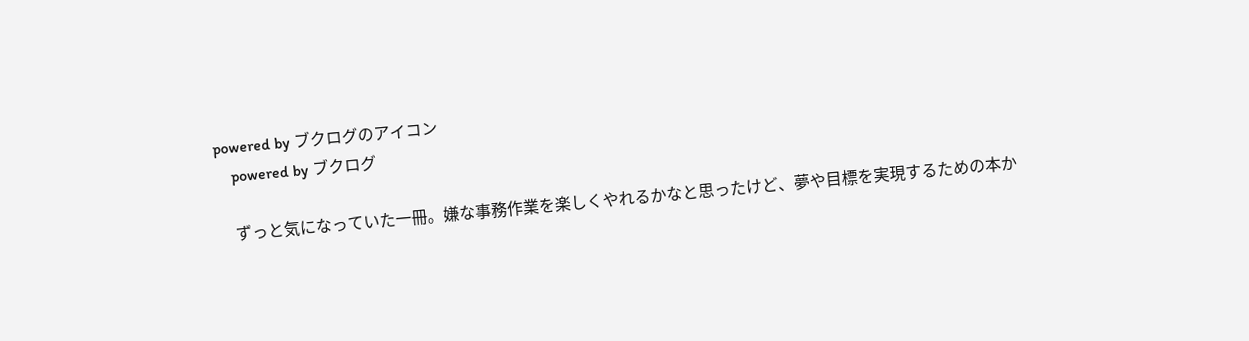powered by ブクログのアイコン
    powered by ブクログ

    ずっと気になっていた一冊。嫌な事務作業を楽しくやれるかなと思ったけど、夢や目標を実現するための本か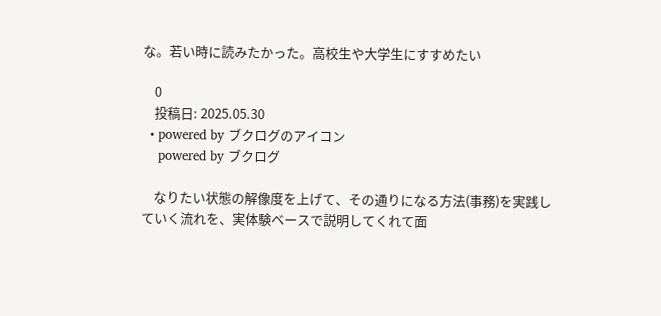な。若い時に読みたかった。高校生や大学生にすすめたい

    0
    投稿日: 2025.05.30
  • powered by ブクログのアイコン
    powered by ブクログ

    なりたい状態の解像度を上げて、その通りになる方法(事務)を実践していく流れを、実体験ベースで説明してくれて面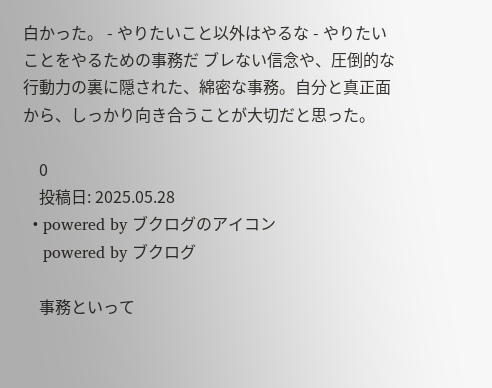白かった。 - やりたいこと以外はやるな - やりたいことをやるための事務だ ブレない信念や、圧倒的な行動力の裏に隠された、綿密な事務。自分と真正面から、しっかり向き合うことが大切だと思った。

    0
    投稿日: 2025.05.28
  • powered by ブクログのアイコン
    powered by ブクログ

    事務といって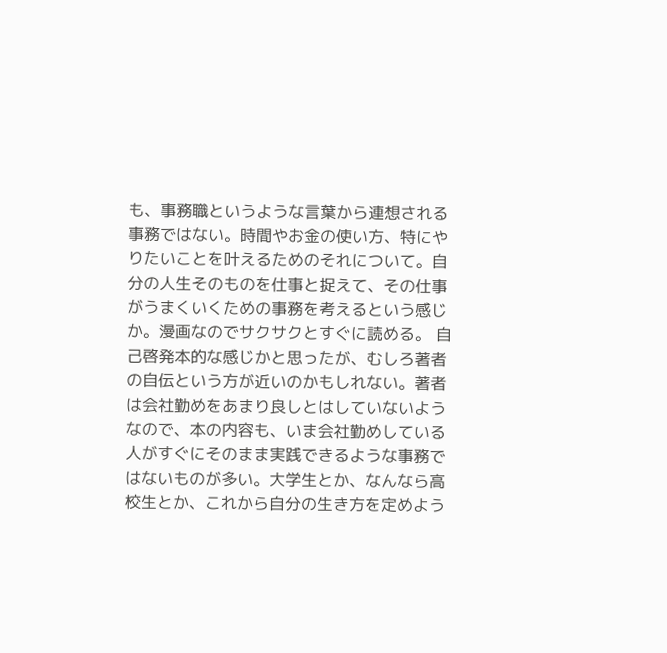も、事務職というような言葉から連想される事務ではない。時間やお金の使い方、特にやりたいことを叶えるためのそれについて。自分の人生そのものを仕事と捉えて、その仕事がうまくいくための事務を考えるという感じか。漫画なのでサクサクとすぐに読める。 自己啓発本的な感じかと思ったが、むしろ著者の自伝という方が近いのかもしれない。著者は会社勤めをあまり良しとはしていないようなので、本の内容も、いま会社勤めしている人がすぐにそのまま実践できるような事務ではないものが多い。大学生とか、なんなら高校生とか、これから自分の生き方を定めよう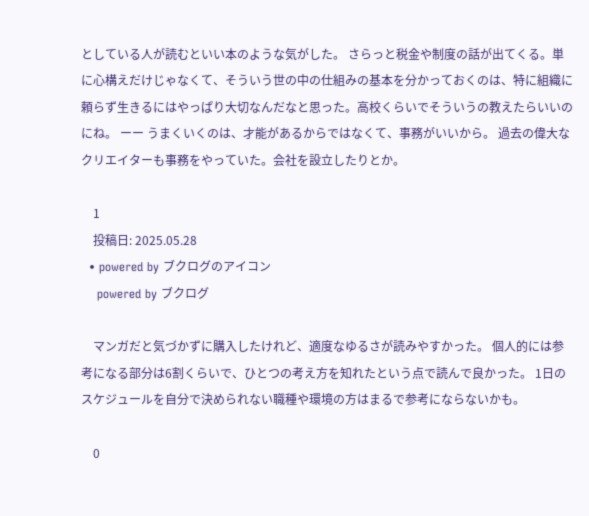としている人が読むといい本のような気がした。 さらっと税金や制度の話が出てくる。単に心構えだけじゃなくて、そういう世の中の仕組みの基本を分かっておくのは、特に組織に頼らず生きるにはやっぱり大切なんだなと思った。高校くらいでそういうの教えたらいいのにね。 ーー うまくいくのは、才能があるからではなくて、事務がいいから。 過去の偉大なクリエイターも事務をやっていた。会社を設立したりとか。

    1
    投稿日: 2025.05.28
  • powered by ブクログのアイコン
    powered by ブクログ

    マンガだと気づかずに購入したけれど、適度なゆるさが読みやすかった。 個人的には参考になる部分は6割くらいで、ひとつの考え方を知れたという点で読んで良かった。 1日のスケジュールを自分で決められない職種や環境の方はまるで参考にならないかも。

    0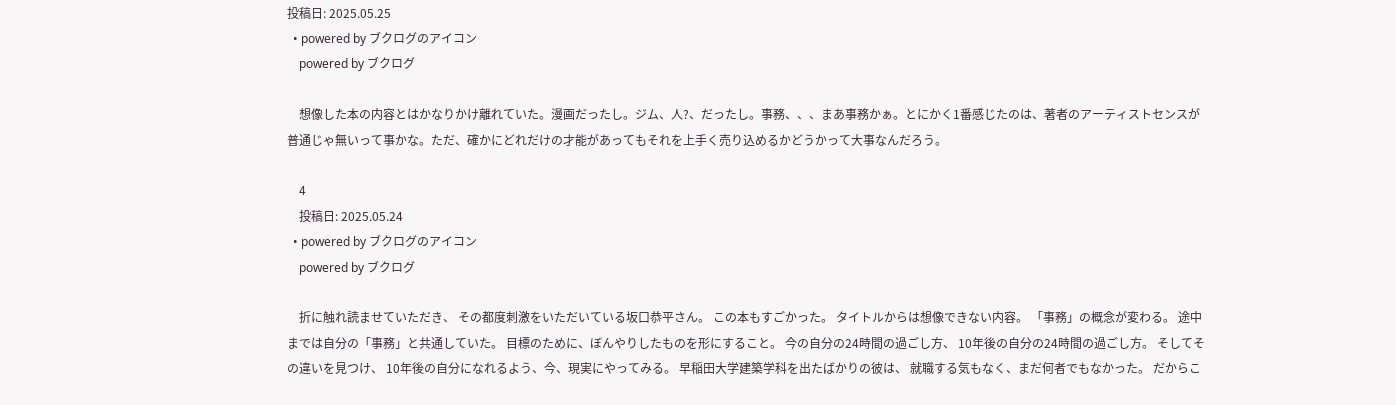投稿日: 2025.05.25
  • powered by ブクログのアイコン
    powered by ブクログ

    想像した本の内容とはかなりかけ離れていた。漫画だったし。ジム、人?、だったし。事務、、、まあ事務かぁ。とにかく1番感じたのは、著者のアーティストセンスが普通じゃ無いって事かな。ただ、確かにどれだけの才能があってもそれを上手く売り込めるかどうかって大事なんだろう。

    4
    投稿日: 2025.05.24
  • powered by ブクログのアイコン
    powered by ブクログ

    折に触れ読ませていただき、 その都度刺激をいただいている坂口恭平さん。 この本もすごかった。 タイトルからは想像できない内容。 「事務」の概念が変わる。 途中までは自分の「事務」と共通していた。 目標のために、ぼんやりしたものを形にすること。 今の自分の24時間の過ごし方、 10年後の自分の24時間の過ごし方。 そしてその違いを見つけ、 10年後の自分になれるよう、今、現実にやってみる。 早稲田大学建築学科を出たばかりの彼は、 就職する気もなく、まだ何者でもなかった。 だからこ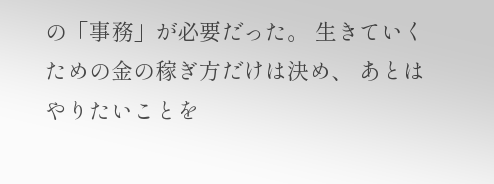の「事務」が必要だった。 生きていくための金の稼ぎ方だけは決め、 あとはやりたいことを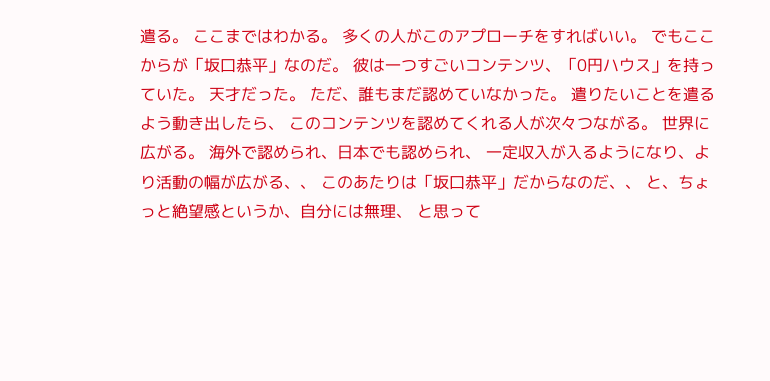遣る。 ここまではわかる。 多くの人がこのアプローチをすればいい。 でもここからが「坂口恭平」なのだ。 彼は一つすごいコンテンツ、「0円ハウス」を持っていた。 天才だった。 ただ、誰もまだ認めていなかった。 遣りたいことを遣るよう動き出したら、 このコンテンツを認めてくれる人が次々つながる。 世界に広がる。 海外で認められ、日本でも認められ、 一定収入が入るようになり、より活動の幅が広がる、、 このあたりは「坂口恭平」だからなのだ、、 と、ちょっと絶望感というか、自分には無理、 と思って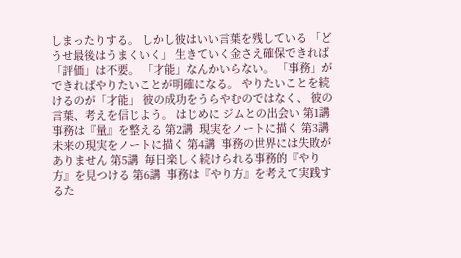しまったりする。 しかし彼はいい言葉を残している 「どうせ最後はうまくいく」 生きていく金さえ確保できれば「評価」は不要。 「才能」なんかいらない。 「事務」ができればやりたいことが明確になる。 やりたいことを続けるのが「才能」 彼の成功をうらやむのではなく、 彼の言葉、考えを信じよう。 はじめに ジムとの出会い 第1講  事務は『量』を整える 第2講  現実をノートに描く 第3講  未来の現実をノートに描く 第4講  事務の世界には失敗がありません 第5講  毎日楽しく続けられる事務的『やり方』を見つける 第6講  事務は『やり方』を考えて実践するた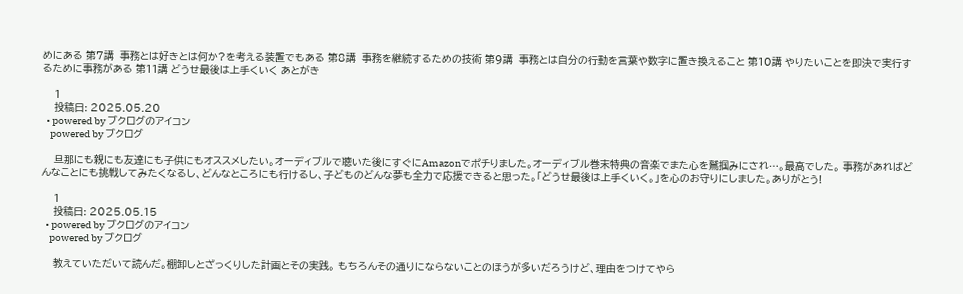めにある 第7講  事務とは好きとは何か?を考える装置でもある 第8講  事務を継続するための技術 第9講  事務とは自分の行動を言葉や数字に置き換えること 第10講 やりたいことを即決で実行するために事務がある 第11講 どうせ最後は上手くいく あとがき

    1
    投稿日: 2025.05.20
  • powered by ブクログのアイコン
    powered by ブクログ

    旦那にも親にも友達にも子供にもオススメしたい。オーディブルで聴いた後にすぐにAmazonでポチりました。オーディブル巻末特典の音楽でまた心を鷲掴みにされ…。最高でした。 事務があればどんなことにも挑戦してみたくなるし、どんなところにも行けるし、子どものどんな夢も全力で応援できると思った。「どうせ最後は上手くいく。」を心のお守りにしました。ありがとう!

    1
    投稿日: 2025.05.15
  • powered by ブクログのアイコン
    powered by ブクログ

    教えていただいて読んだ。棚卸しとざっくりした計画とその実践。 もちろんその通りにならないことのほうが多いだろうけど、理由をつけてやら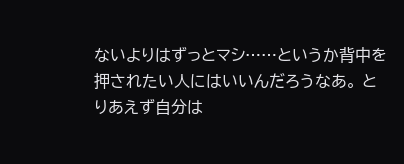ないよりはずっとマシ……というか背中を押されたい人にはいいんだろうなあ。 とりあえず自分は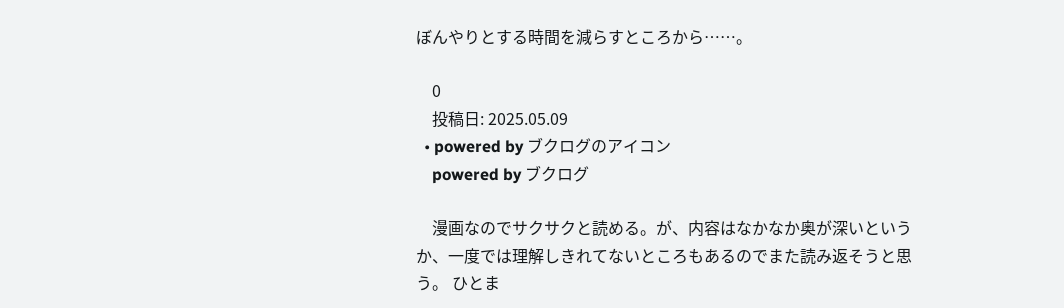ぼんやりとする時間を減らすところから……。

    0
    投稿日: 2025.05.09
  • powered by ブクログのアイコン
    powered by ブクログ

    漫画なのでサクサクと読める。が、内容はなかなか奥が深いというか、一度では理解しきれてないところもあるのでまた読み返そうと思う。 ひとま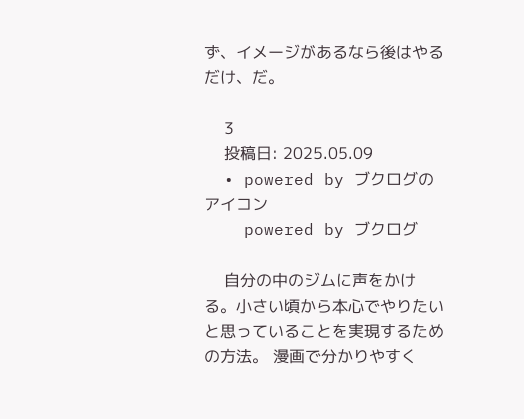ず、イメージがあるなら後はやるだけ、だ。

    3
    投稿日: 2025.05.09
  • powered by ブクログのアイコン
    powered by ブクログ

    自分の中のジムに声をかける。小さい頃から本心でやりたいと思っていることを実現するための方法。 漫画で分かりやすく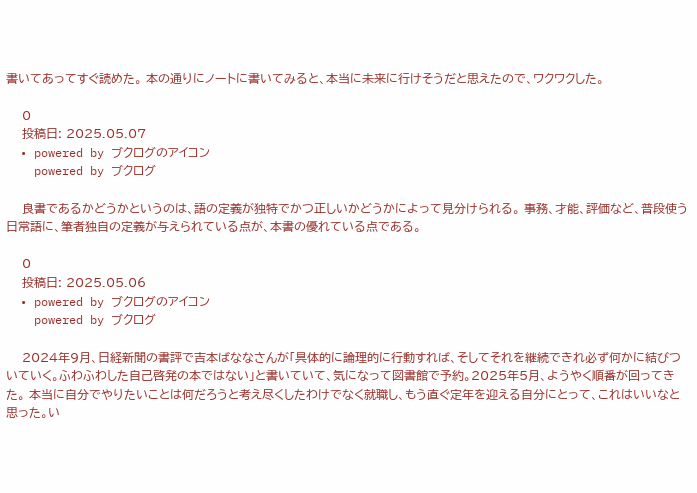書いてあってすぐ読めた。 本の通りにノートに書いてみると、本当に未来に行けそうだと思えたので、ワクワクした。

    0
    投稿日: 2025.05.07
  • powered by ブクログのアイコン
    powered by ブクログ

    良書であるかどうかというのは、語の定義が独特でかつ正しいかどうかによって見分けられる。 事務、才能、評価など、普段使う日常語に、筆者独自の定義が与えられている点が、本書の優れている点である。

    0
    投稿日: 2025.05.06
  • powered by ブクログのアイコン
    powered by ブクログ

    2024年9月、日経新聞の書評で吉本ばななさんが「具体的に論理的に行動すれば、そしてそれを継続できれ必ず何かに結びついていく。ふわふわした自己啓発の本ではない」と書いていて、気になって図書館で予約。2025年5月、ようやく順番が回ってきた。 本当に自分でやりたいことは何だろうと考え尽くしたわけでなく就職し、もう直ぐ定年を迎える自分にとって、これはいいなと思った。い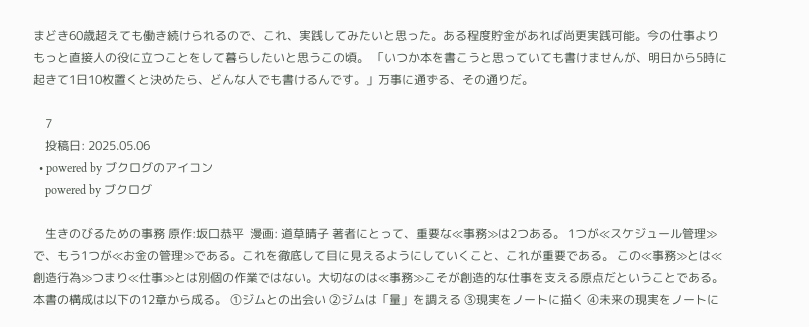まどき60歳超えても働き続けられるので、これ、実践してみたいと思った。ある程度貯金があれば尚更実践可能。今の仕事よりもっと直接人の役に立つことをして暮らしたいと思うこの頃。 「いつか本を書こうと思っていても書けませんが、明日から5時に起きて1日10枚置くと決めたら、どんな人でも書けるんです。」万事に通ずる、その通りだ。

    7
    投稿日: 2025.05.06
  • powered by ブクログのアイコン
    powered by ブクログ

    生きのびるための事務 原作:坂口恭平  漫画: 道草晴子 著者にとって、重要な≪事務≫は2つある。 1つが≪スケジュール管理≫で、もう1つが≪お金の管理≫である。これを徹底して目に見えるようにしていくこと、これが重要である。 この≪事務≫とは≪創造行為≫つまり≪仕事≫とは別個の作業ではない。大切なのは≪事務≫こそが創造的な仕事を支える原点だということである。 本書の構成は以下の12章から成る。 ①ジムとの出会い ②ジムは「量」を調える ③現実をノートに描く ④未来の現実をノートに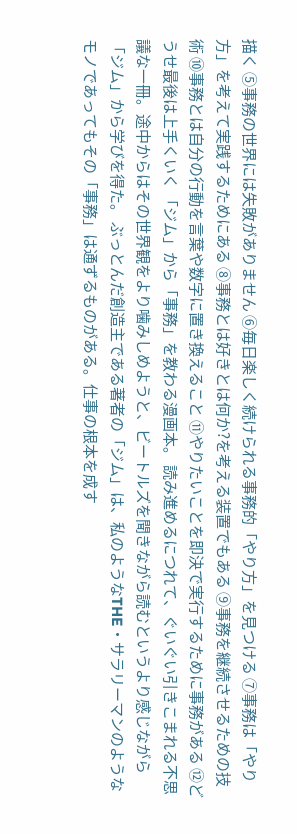描く ⑤事務の世界には失敗がありません ⑥毎日楽しく続けられる事務的「やり方」を見つける ⑦事務は「やり方」を考えて実践するためにある ⑧事務とは好きとは何か?を考える装置でもある ⑨事務を継続させるための技術 ⑩事務とは自分の行動を言葉や数字に置き換えること ⑪やりたいことを即決で実行するために事務がある ⑫どうせ最後は上手くいく 「ジム」から「事務」を教わる漫画本。 読み進めるにつれて、ぐいぐい引きこまれる不思議な一冊。途中からはその世界観をより噛みしめようと、ビートルズを聞きながら読むというより感じながら「ジム」から学びを得た。 ぶっとんだ創造主である著者の「ジム」は、私のようなTHE・サラリーマンのようなモノであってもその「事務」は通ずるものがある。仕事の根本を成す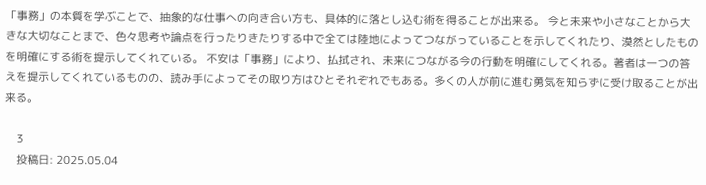「事務」の本質を学ぶことで、抽象的な仕事への向き合い方も、具体的に落とし込む術を得ることが出来る。 今と未来や小さなことから大きな大切なことまで、色々思考や論点を行ったりきたりする中で全ては陸地によってつながっていることを示してくれたり、漠然としたものを明確にする術を提示してくれている。 不安は「事務」により、払拭され、未来につながる今の行動を明確にしてくれる。著者は一つの答えを提示してくれているものの、読み手によってその取り方はひとそれぞれでもある。多くの人が前に進む勇気を知らずに受け取ることが出来る。

    3
    投稿日: 2025.05.04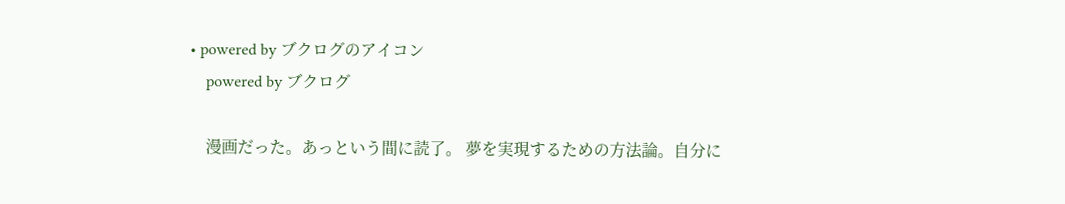• powered by ブクログのアイコン
    powered by ブクログ

    漫画だった。あっという間に読了。 夢を実現するための方法論。自分に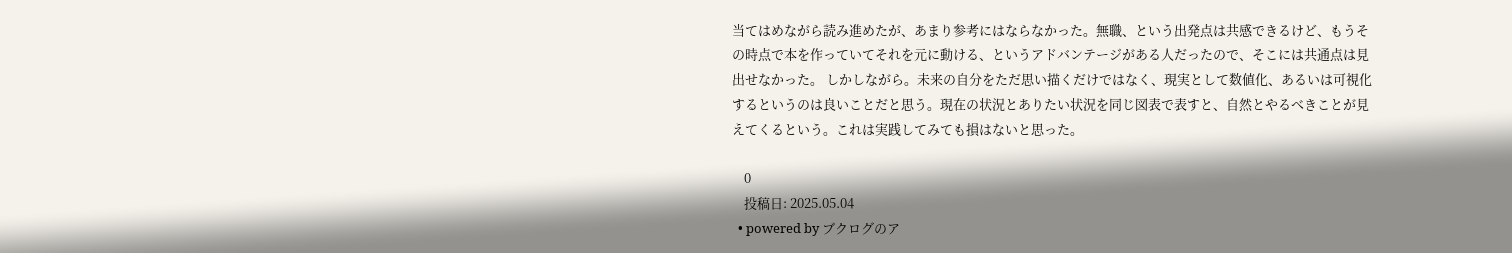当てはめながら読み進めたが、あまり参考にはならなかった。無職、という出発点は共感できるけど、もうその時点で本を作っていてそれを元に動ける、というアドバンテージがある人だったので、そこには共通点は見出せなかった。 しかしながら。未来の自分をただ思い描くだけではなく、現実として数値化、あるいは可視化するというのは良いことだと思う。現在の状況とありたい状況を同じ図表で表すと、自然とやるべきことが見えてくるという。これは実践してみても損はないと思った。

    0
    投稿日: 2025.05.04
  • powered by ブクログのア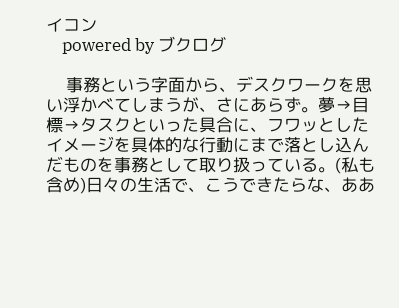イコン
    powered by ブクログ

    事務という字面から、デスクワークを思い浮かべてしまうが、さにあらず。夢→目標→タスクといった具合に、フワッとしたイメージを具体的な行動にまで落とし込んだものを事務として取り扱っている。(私も含め)日々の生活で、こうできたらな、ああ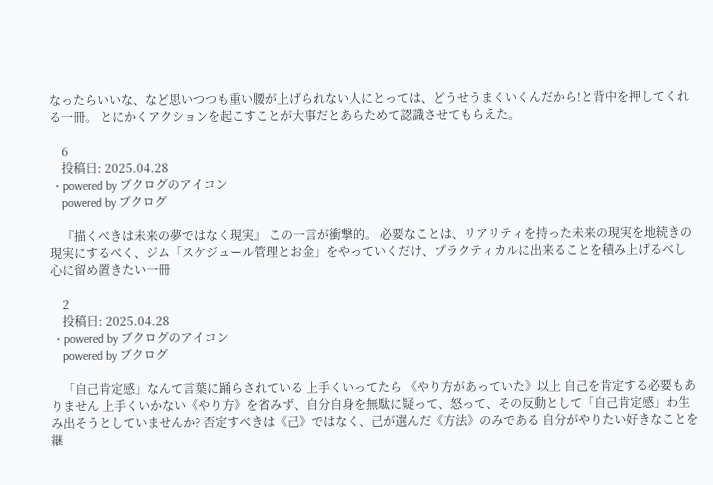なったらいいな、など思いつつも重い腰が上げられない人にとっては、どうせうまくいくんだから!と背中を押してくれる一冊。 とにかくアクションを起こすことが大事だとあらためて認識させてもらえた。

    6
    投稿日: 2025.04.28
  • powered by ブクログのアイコン
    powered by ブクログ

    『描くべきは未来の夢ではなく現実』 この一言が衝撃的。 必要なことは、リアリティを持った未来の現実を地続きの現実にするべく、ジム「スケジュール管理とお金」をやっていくだけ、プラクティカルに出来ることを積み上げるべし 心に留め置きたい一冊

    2
    投稿日: 2025.04.28
  • powered by ブクログのアイコン
    powered by ブクログ

    「自己肯定感」なんて言葉に踊らされている 上手くいってたら 《やり方があっていた》以上 自己を肯定する必要もありません 上手くいかない《やり方》を省みず、自分自身を無駄に疑って、怒って、その反動として「自己肯定感」わ生み出そうとしていませんか? 否定すべきは《己》ではなく、己が選んだ《方法》のみである 自分がやりたい好きなことを継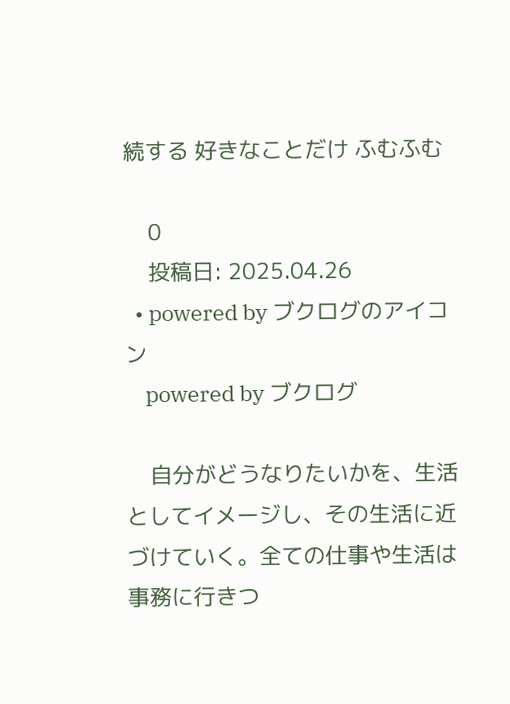続する 好きなことだけ ふむふむ

    0
    投稿日: 2025.04.26
  • powered by ブクログのアイコン
    powered by ブクログ

    自分がどうなりたいかを、生活としてイメージし、その生活に近づけていく。全ての仕事や生活は事務に行きつ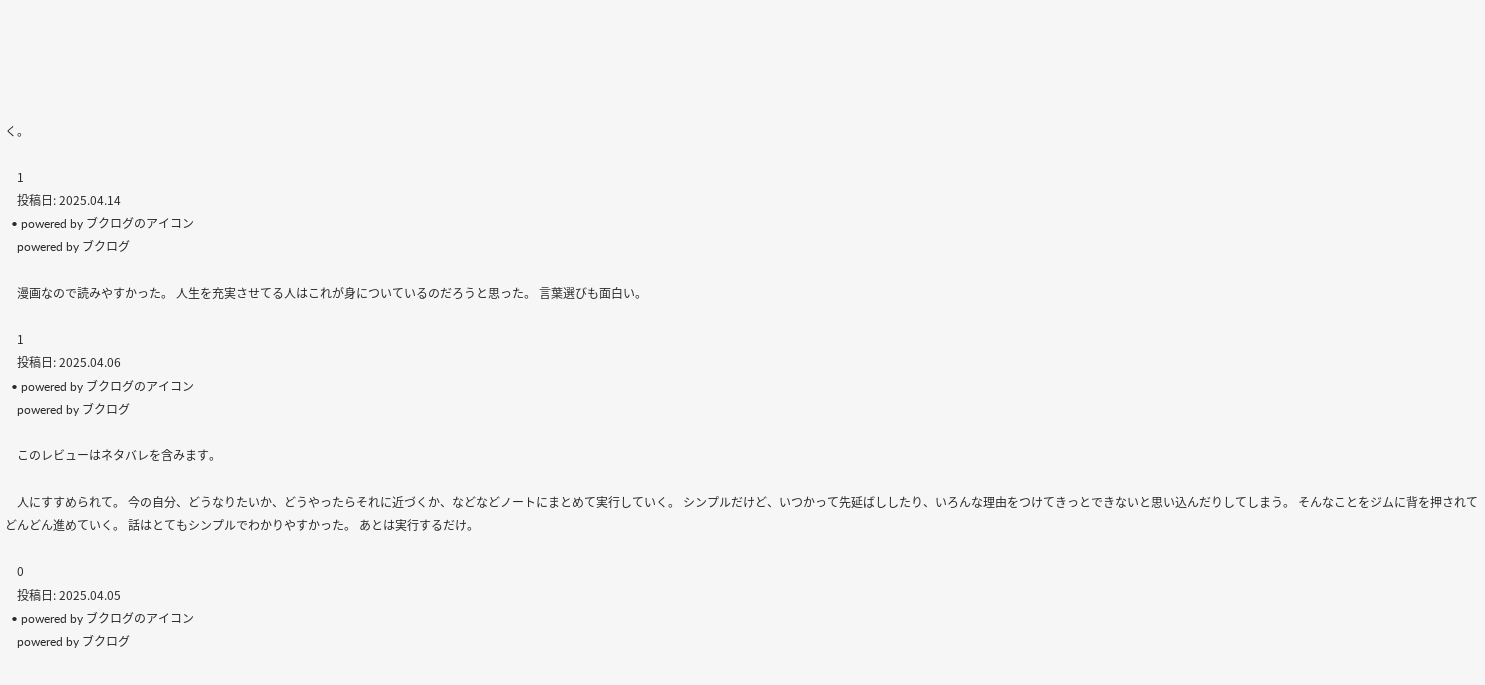く。

    1
    投稿日: 2025.04.14
  • powered by ブクログのアイコン
    powered by ブクログ

    漫画なので読みやすかった。 人生を充実させてる人はこれが身についているのだろうと思った。 言葉選びも面白い。

    1
    投稿日: 2025.04.06
  • powered by ブクログのアイコン
    powered by ブクログ

    このレビューはネタバレを含みます。

    人にすすめられて。 今の自分、どうなりたいか、どうやったらそれに近づくか、などなどノートにまとめて実行していく。 シンプルだけど、いつかって先延ばししたり、いろんな理由をつけてきっとできないと思い込んだりしてしまう。 そんなことをジムに背を押されてどんどん進めていく。 話はとてもシンプルでわかりやすかった。 あとは実行するだけ。

    0
    投稿日: 2025.04.05
  • powered by ブクログのアイコン
    powered by ブクログ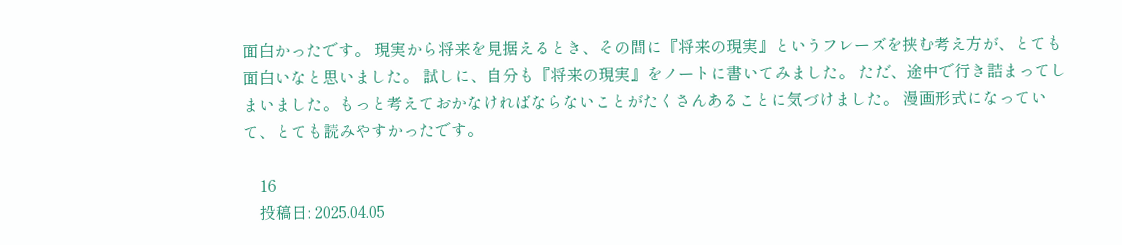面白かったです。 現実から将来を見据えるとき、その間に『将来の現実』というフレーズを挟む考え方が、とても面白いなと思いました。 試しに、自分も『将来の現実』をノートに書いてみました。 ただ、途中で行き詰まってしまいました。もっと考えておかなければならないことがたくさんあることに気づけました。 漫画形式になっていて、とても読みやすかったです。

    16
    投稿日: 2025.04.05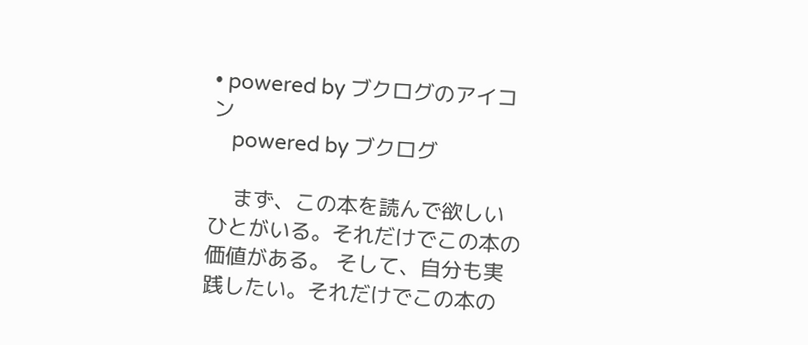• powered by ブクログのアイコン
    powered by ブクログ

    まず、この本を読んで欲しいひとがいる。それだけでこの本の価値がある。 そして、自分も実践したい。それだけでこの本の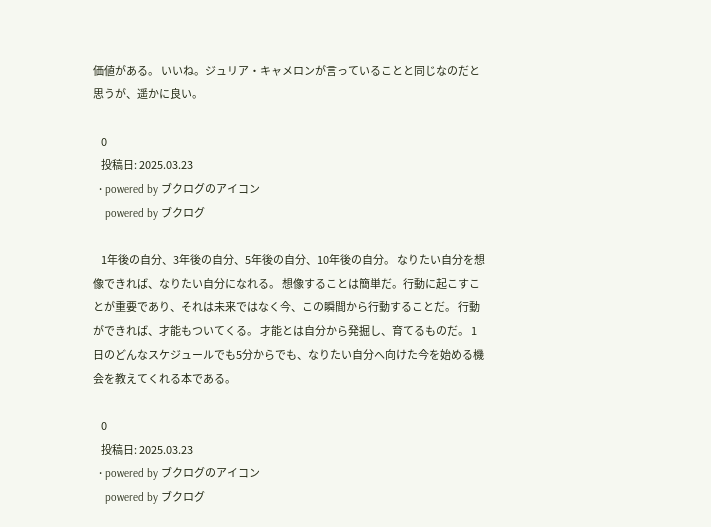価値がある。 いいね。ジュリア・キャメロンが言っていることと同じなのだと思うが、遥かに良い。

    0
    投稿日: 2025.03.23
  • powered by ブクログのアイコン
    powered by ブクログ

    1年後の自分、3年後の自分、5年後の自分、10年後の自分。 なりたい自分を想像できれば、なりたい自分になれる。 想像することは簡単だ。行動に起こすことが重要であり、それは未来ではなく今、この瞬間から行動することだ。 行動ができれば、才能もついてくる。 才能とは自分から発掘し、育てるものだ。 1日のどんなスケジュールでも5分からでも、なりたい自分へ向けた今を始める機会を教えてくれる本である。

    0
    投稿日: 2025.03.23
  • powered by ブクログのアイコン
    powered by ブクログ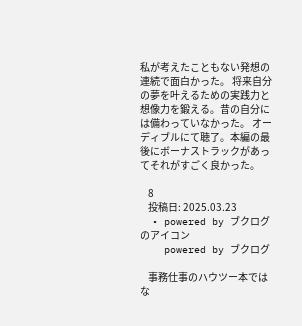私が考えたこともない発想の連続で面白かった。 将来自分の夢を叶えるための実践力と想像力を鍛える。昔の自分には備わっていなかった。 オーディブルにて聴了。本編の最後にボーナストラックがあってそれがすごく良かった。

    8
    投稿日: 2025.03.23
  • powered by ブクログのアイコン
    powered by ブクログ

    事務仕事のハウツー本ではな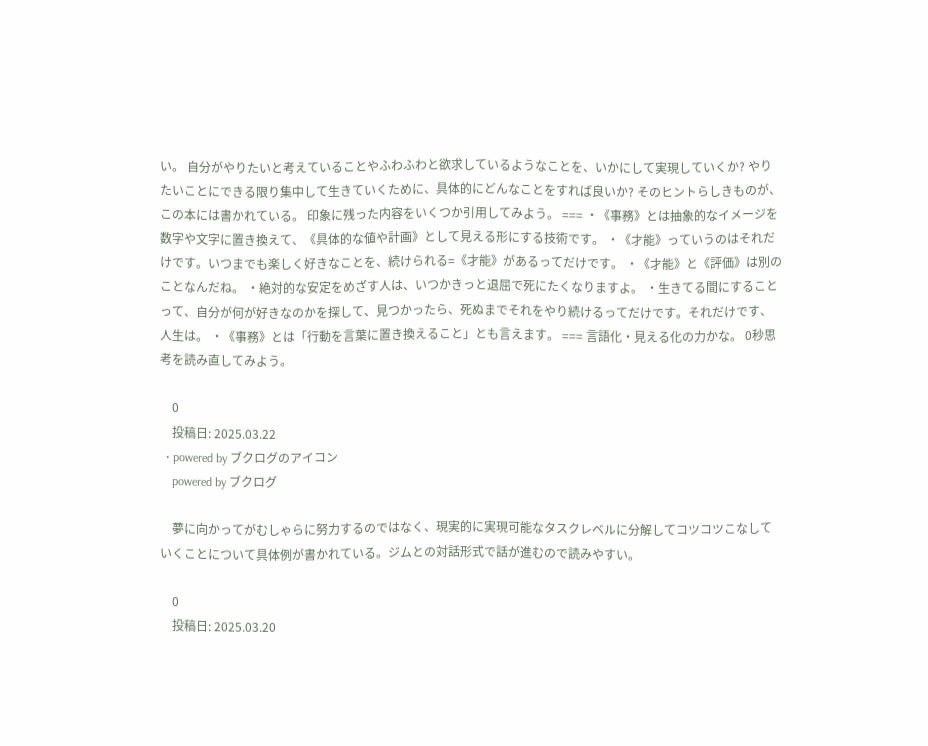い。 自分がやりたいと考えていることやふわふわと欲求しているようなことを、いかにして実現していくか? やりたいことにできる限り集中して生きていくために、具体的にどんなことをすれば良いか? そのヒントらしきものが、この本には書かれている。 印象に残った内容をいくつか引用してみよう。 === ・《事務》とは抽象的なイメージを数字や文字に置き換えて、《具体的な値や計画》として見える形にする技術です。 ・《才能》っていうのはそれだけです。いつまでも楽しく好きなことを、続けられる=《才能》があるってだけです。 ・《才能》と《評価》は別のことなんだね。 ・絶対的な安定をめざす人は、いつかきっと退屈で死にたくなりますよ。 ・生きてる間にすることって、自分が何が好きなのかを探して、見つかったら、死ぬまでそれをやり続けるってだけです。それだけです、人生は。 ・《事務》とは「行動を言葉に置き換えること」とも言えます。 === 言語化・見える化の力かな。 0秒思考を読み直してみよう。

    0
    投稿日: 2025.03.22
  • powered by ブクログのアイコン
    powered by ブクログ

    夢に向かってがむしゃらに努力するのではなく、現実的に実現可能なタスクレベルに分解してコツコツこなしていくことについて具体例が書かれている。ジムとの対話形式で話が進むので読みやすい。

    0
    投稿日: 2025.03.20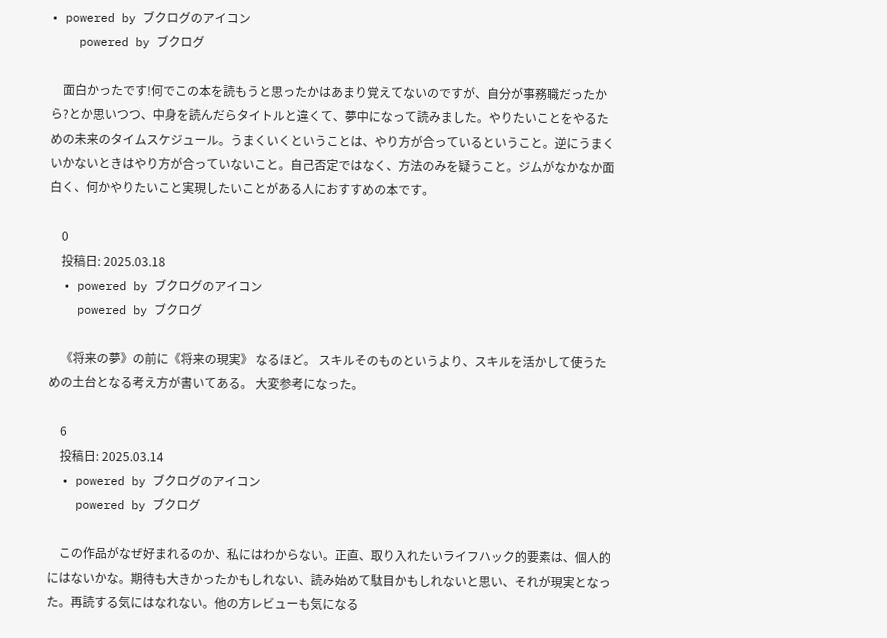• powered by ブクログのアイコン
    powered by ブクログ

    面白かったです!何でこの本を読もうと思ったかはあまり覚えてないのですが、自分が事務職だったから?とか思いつつ、中身を読んだらタイトルと違くて、夢中になって読みました。やりたいことをやるための未来のタイムスケジュール。うまくいくということは、やり方が合っているということ。逆にうまくいかないときはやり方が合っていないこと。自己否定ではなく、方法のみを疑うこと。ジムがなかなか面白く、何かやりたいこと実現したいことがある人におすすめの本です。

    0
    投稿日: 2025.03.18
  • powered by ブクログのアイコン
    powered by ブクログ

    《将来の夢》の前に《将来の現実》 なるほど。 スキルそのものというより、スキルを活かして使うための土台となる考え方が書いてある。 大変参考になった。

    6
    投稿日: 2025.03.14
  • powered by ブクログのアイコン
    powered by ブクログ

    この作品がなぜ好まれるのか、私にはわからない。正直、取り入れたいライフハック的要素は、個人的にはないかな。期待も大きかったかもしれない、読み始めて駄目かもしれないと思い、それが現実となった。再読する気にはなれない。他の方レビューも気になる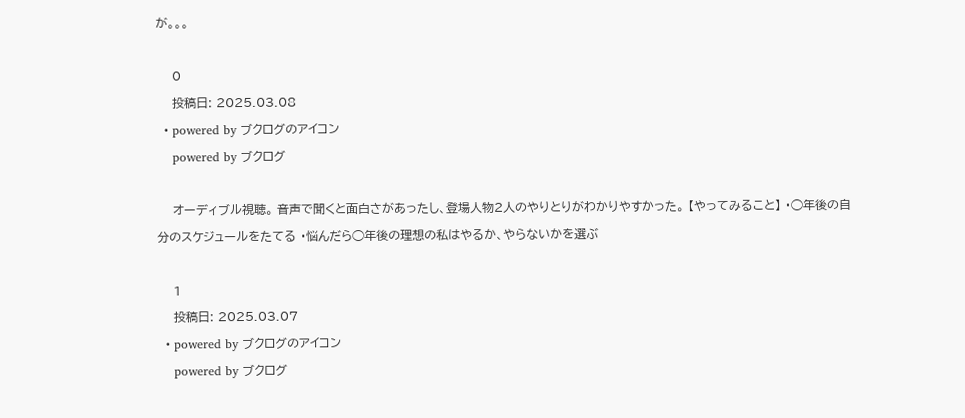が。。。

    0
    投稿日: 2025.03.08
  • powered by ブクログのアイコン
    powered by ブクログ

    オーディブル視聴。 音声で聞くと面白さがあったし、登場人物2人のやりとりがわかりやすかった。 【やってみること】 ・◯年後の自分のスケジュールをたてる ・悩んだら◯年後の理想の私はやるか、やらないかを選ぶ

    1
    投稿日: 2025.03.07
  • powered by ブクログのアイコン
    powered by ブクログ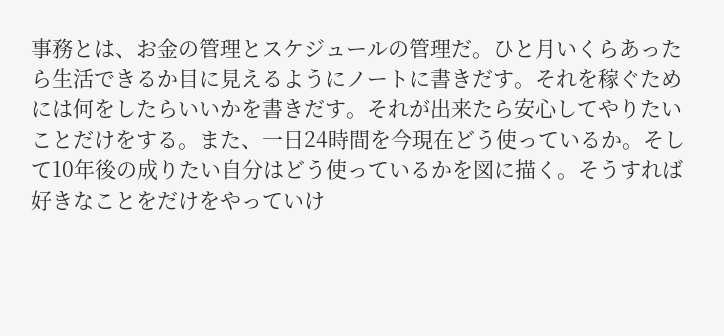事務とは、お金の管理とスケジュールの管理だ。ひと月いくらあったら生活できるか目に見えるようにノートに書きだす。それを稼ぐためには何をしたらいいかを書きだす。それが出来たら安心してやりたいことだけをする。また、一日24時間を今現在どう使っているか。そして10年後の成りたい自分はどう使っているかを図に描く。そうすれば好きなことをだけをやっていけ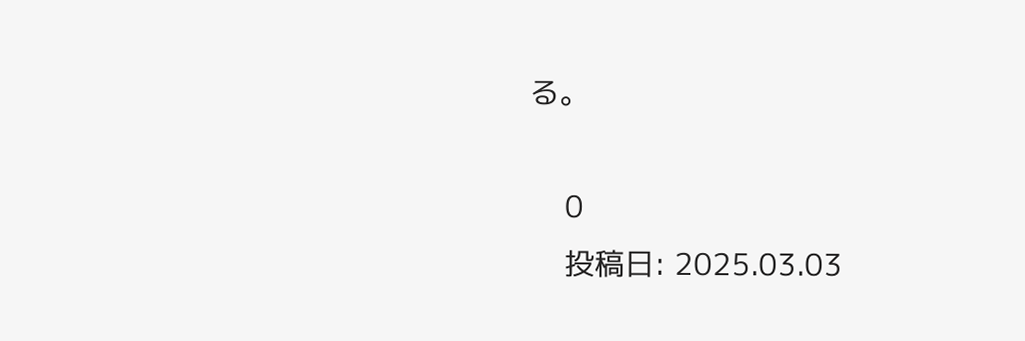る。

    0
    投稿日: 2025.03.03